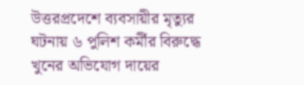উত্তরপ্রদেশে ব্যবসায়ীর মৃত্যুর ঘটনায় ৬ পুলিশ কর্মীর বিরুদ্ধে খুনের অভিযোগ দায়ের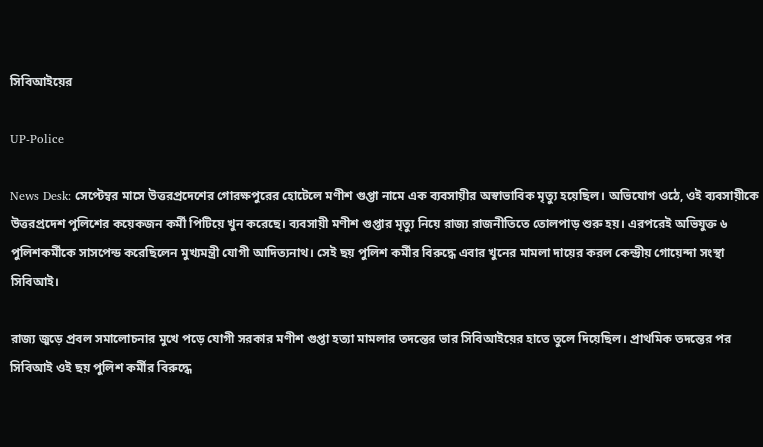সিবিআইয়ের

UP-Police

News Desk: সেপ্টেম্বর মাসে উত্তরপ্রদেশের গোরক্ষপুরের হোটেলে মণীশ গুপ্তা নামে এক ব্যবসায়ীর অস্বাভাবিক মৃত্যু হয়েছিল। অভিযোগ ওঠে, ওই ব্যবসায়ীকে উত্তরপ্রদেশ পুলিশের কয়েকজন কর্মী পিটিয়ে খুন করেছে। ব্যবসায়ী মণীশ গুপ্তার মৃত্যু নিয়ে রাজ্য রাজনীতিতে তোলপাড় শুরু হয়। এরপরেই অভিযুক্ত ৬ পুলিশকর্মীকে সাসপেন্ড করেছিলেন মুখ্যমন্ত্রী যোগী আদিত্যনাথ। সেই ছয় পুলিশ কর্মীর বিরুদ্ধে এবার খুনের মামলা দায়ের করল কেন্দ্রীয় গোয়েন্দা সংস্থা সিবিআই।

রাজ্য জুড়ে প্রবল সমালোচনার মুখে পড়ে যোগী সরকার মণীশ গুপ্তা হত্যা মামলার তদন্তের ভার সিবিআইয়ের হাতে তুলে দিয়েছিল। প্রাথমিক তদন্তের পর সিবিআই ওই ছয় পুলিশ কর্মীর বিরুদ্ধে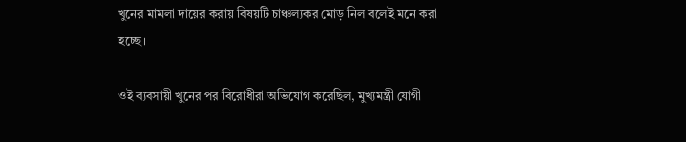খুনের মামলা দায়ের করায় বিষয়টি চাঞ্চল্যকর মোড় নিল বলেই মনে করা হচ্ছে।

ওই ব্যবসায়ী খুনের পর বিরোধীরা অভিযোগ করেছিল, মুখ্যমন্ত্রী যোগী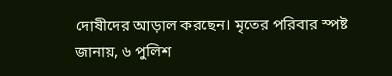দোষীদের আড়াল করছেন। মৃতের পরিবার স্পষ্ট জানায়, ৬ পুলিশ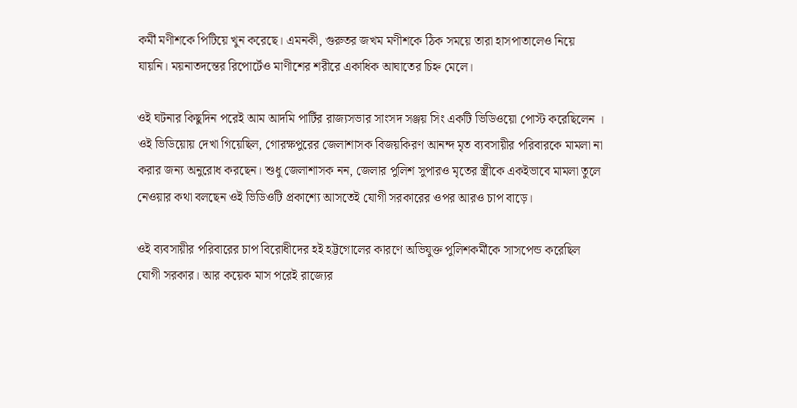কর্মী মণীশকে পিটিয়ে খুন করেছে। এমনকী, গুরুতর জখম মণীশকে ঠিক সময়ে তারা হাসপাতালেও নিয়ে যায়নি। ময়নাতদন্তের রিপোর্টেও মাণীশের শরীরে একাধিক আঘাতের চিহ্ন মেলে।

ওই ঘটনার কিছুদিন পরেই আম আদমি পার্টির রাজ্যসভার সাংসদ সঞ্জয় সিং একটি ভিডিওয়ো পোস্ট করেছিলেন । ওই ভিডিয়োয় দেখা গিয়েছিল, গোরক্ষপুরের জেলাশাসক বিজয়কিরণ আনন্দ মৃত ব্যবসায়ীর পরিবারকে মামলা না করার জন্য অনুরোধ করছেন। শুধু জেলাশাসক নন, জেলার পুলিশ সুপারও মৃতের স্ত্রীকে একইভাবে মামলা তুলে নেওয়ার কথা বলছেন ওই ভিডিওটি প্রকাশ্যে আসতেই যোগী সরকারের ওপর আরও চাপ বাড়ে।

ওই ব্যবসায়ীর পরিবারের চাপ বিরোধীদের হই হট্টগোলের কারণে অভিযুক্ত পুলিশকর্মীকে সাসপেন্ড করেছিল যোগী সরকার। আর কয়েক মাস পরেই রাজ্যের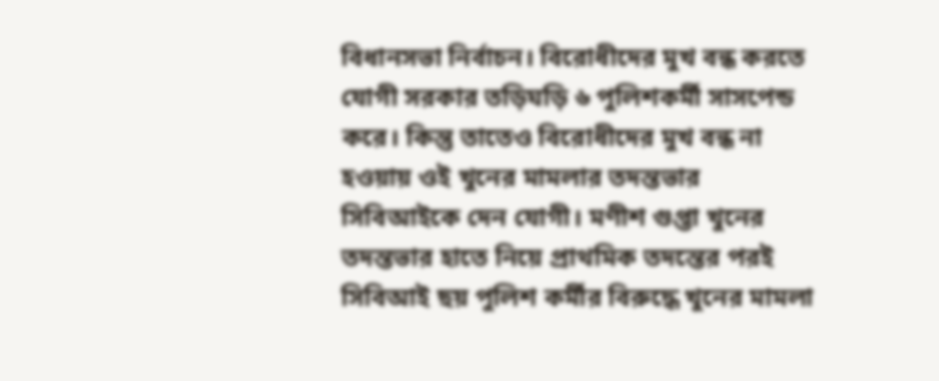বিধানসভা নির্বাচন। বিরোধীদের মুখ বন্ধ করতে যোগী সরকার তড়িঘড়ি ৬ পুলিশকর্মী সাসপেন্ড করে। কিন্তু তাতেও বিরোধীদের মুখ বন্ধ না হওয়ায় ওই খুনের মামলার তদন্তভার সিবিআইকে দেন যোগী। মণীশ গুপ্তা খুনের তদন্তভার হাতে নিয়ে প্রাথমিক তদন্তের পরই সিবিআই ছয় পুলিশ কর্মীর বিরুদ্ধে খুনের মামলা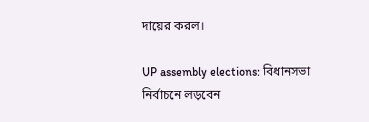দায়ের করল।

UP assembly elections: বিধানসভা নির্বাচনে লড়বেন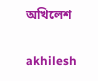অখিলেশ

akhilesh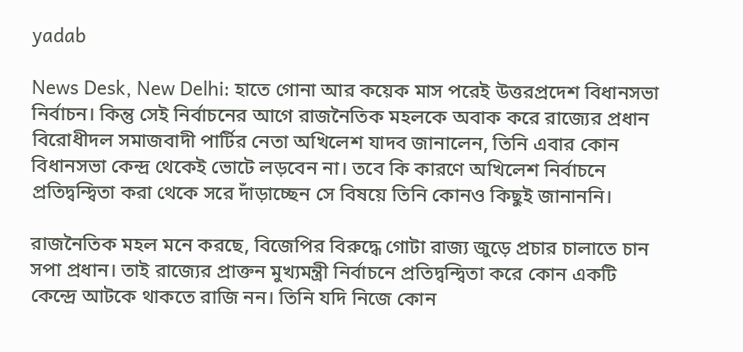yadab

News Desk, New Delhi: হাতে গোনা আর কয়েক মাস পরেই উত্তরপ্রদেশ বিধানসভা নির্বাচন। কিন্তু সেই নির্বাচনের আগে রাজনৈতিক মহলকে অবাক করে রাজ্যের প্রধান বিরোধীদল সমাজবাদী পার্টির নেতা অখিলেশ যাদব জানালেন, তিনি এবার কোন বিধানসভা কেন্দ্র থেকেই ভোটে লড়বেন না। তবে কি কারণে অখিলেশ নির্বাচনে প্রতিদ্বন্দ্বিতা করা থেকে সরে দাঁড়াচ্ছেন সে বিষয়ে তিনি কোনও কিছুই জানাননি।

রাজনৈতিক মহল মনে করছে, বিজেপির বিরুদ্ধে গোটা রাজ্য জুড়ে প্রচার চালাতে চান সপা প্রধান। তাই রাজ্যের প্রাক্তন মুখ্যমন্ত্রী নির্বাচনে প্রতিদ্বন্দ্বিতা করে কোন একটি কেন্দ্রে আটকে থাকতে রাজি নন। তিনি যদি নিজে কোন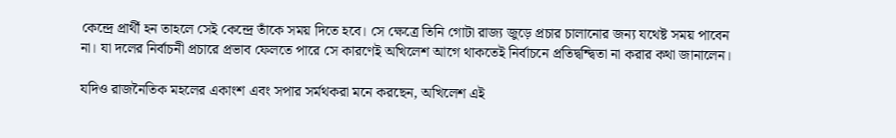কেন্দ্রে প্রার্থী হন তাহলে সেই কেন্দ্রে তাঁকে সময় দিতে হবে। সে ক্ষেত্রে তিনি গোটা রাজ্য জুড়ে প্রচার চালানোর জন্য যথেষ্ট সময় পাবেন না। যা দলের নির্বাচনী প্রচারে প্রভাব ফেলতে পারে সে কারণেই অখিলেশ আগে থাকতেই নির্বাচনে প্রতিদ্বন্দ্বিতা না করার কথা জানালেন।

যদিও রাজনৈতিক মহলের একাংশ এবং সপার সর্মথকরা মনে করছেন, অখিলেশ এই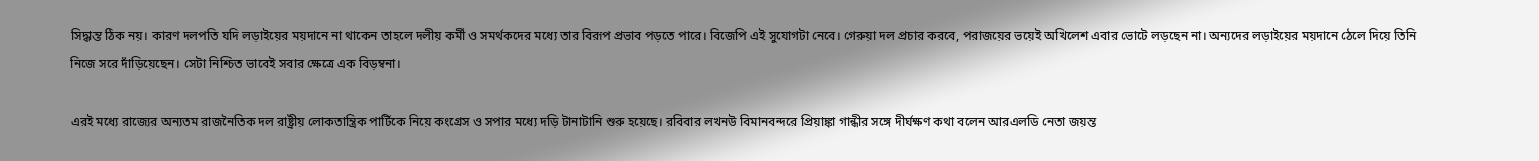সিদ্ধান্ত ঠিক নয়। কারণ দলপতি যদি লড়াইয়ের ময়দানে না থাকেন তাহলে দলীয় কর্মী ও সমর্থকদের মধ্যে তার বিরূপ প্রভাব পড়তে পারে। বিজেপি এই সুযোগটা নেবে। গেরুয়া দল প্রচার করবে, পরাজয়ের ভয়েই অখিলেশ এবার ভোটে লড়ছেন না। অন্যদের লড়াইয়ের ময়দানে ঠেলে দিয়ে তিনি নিজে সরে দাঁড়িয়েছেন। সেটা নিশ্চিত ভাবেই সবার ক্ষেত্রে এক বিড়ম্বনা।

এরই মধ্যে রাজ্যের অন্যতম রাজনৈতিক দল রাষ্ট্রীয় লোকতান্ত্রিক পার্টিকে নিয়ে কংগ্রেস ও সপার মধ্যে দড়ি টানাটানি শুরু হয়েছে। রবিবার লখনউ বিমানবন্দরে প্রিয়াঙ্কা গান্ধীর সঙ্গে দীর্ঘক্ষণ কথা বলেন আরএলডি নেতা জয়ন্ত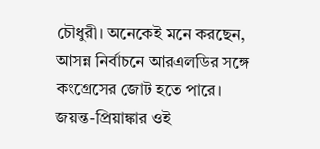চৌধুরী। অনেকেই মনে করছেন, আসন্ন নির্বাচনে আরএলডির সঙ্গে কংগ্রেসের জোট হতে পারে। জয়ন্ত-প্রিয়াঙ্কার ওই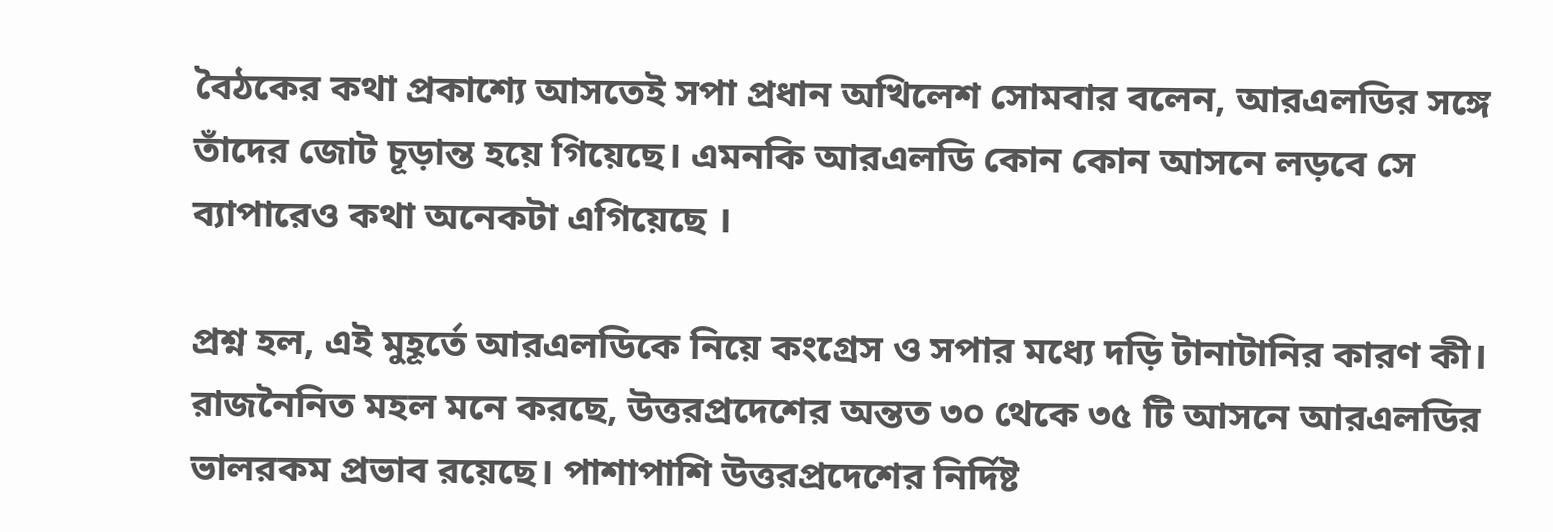বৈঠকের কথা প্রকাশ্যে আসতেই সপা প্রধান অখিলেশ সোমবার বলেন, আরএলডির সঙ্গে তাঁদের জোট চূড়ান্ত হয়ে গিয়েছে। এমনকি আরএলডি কোন কোন আসনে লড়বে সে ব্যাপারেও কথা অনেকটা এগিয়েছে ।

প্রশ্ন হল, এই মুহূর্তে আরএলডিকে নিয়ে কংগ্রেস ও সপার মধ্যে দড়ি টানাটানির কারণ কী। রাজনৈনিত মহল মনে করছে, উত্তরপ্রদেশের অন্তত ৩০ থেকে ৩৫ টি আসনে আরএলডির ভালরকম প্রভাব রয়েছে। পাশাপাশি উত্তরপ্রদেশের নির্দিষ্ট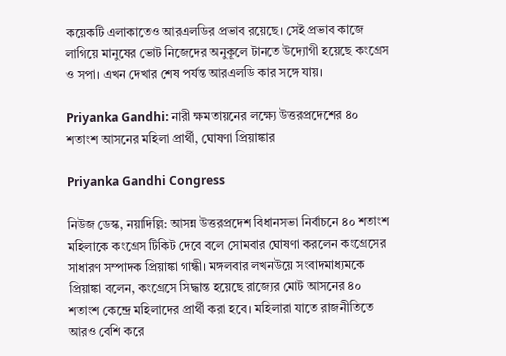কয়েকটি এলাকাতেও আরএলডির প্রভাব রয়েছে। সেই প্রভাব কাজে লাগিয়ে মানুষের ভোট নিজেদের অনুকূলে টানতে উদ্যোগী হয়েছে কংগ্রেস ও সপা। এখন দেখার শেষ পর্যন্ত আরএলডি কার সঙ্গে যায়।

Priyanka Gandhi: নারী ক্ষমতায়নের লক্ষ্যে উত্তরপ্রদেশের ৪০ শতাংশ আসনের মহিলা প্রার্থী, ঘোষণা প্রিয়াঙ্কার

Priyanka Gandhi Congress

নিউজ ডেস্ক, নয়াদিল্লি: আসন্ন উত্তরপ্রদেশ বিধানসভা নির্বাচনে ৪০ শতাংশ মহিলাকে কংগ্রেস টিকিট দেবে বলে সোমবার ঘোষণা করলেন কংগ্রেসের সাধারণ সম্পাদক প্রিয়াঙ্কা গান্ধী। মঙ্গলবার লখনউয়ে সংবাদমাধ্যমকে প্রিয়াঙ্কা বলেন, কংগ্রেসে সিদ্ধান্ত হয়েছে রাজ্যের মোট আসনের ৪০ শতাংশ কেন্দ্রে মহিলাদের প্রার্থী করা হবে। মহিলারা যাতে রাজনীতিতে আরও বেশি করে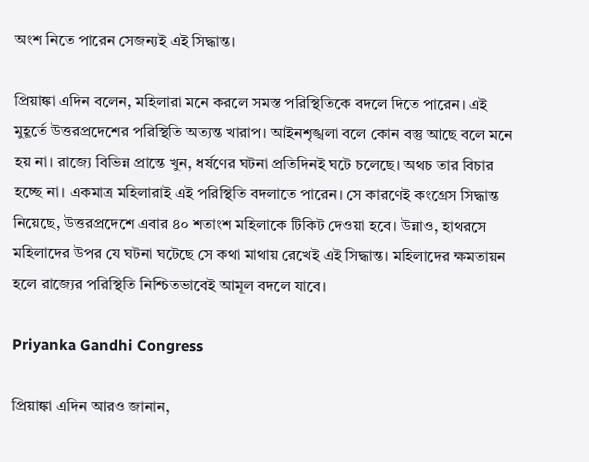অংশ নিতে পারেন সেজন্যই এই সিদ্ধান্ত।

প্রিয়াঙ্কা এদিন বলেন, মহিলারা মনে করলে সমস্ত পরিস্থিতিকে বদলে দিতে পারেন। এই মুহূর্তে উত্তরপ্রদেশের পরিস্থিতি অত্যন্ত খারাপ। আইনশৃঙ্খলা বলে কোন বস্তু আছে বলে মনে হয় না। রাজ্যে বিভিন্ন প্রান্তে খুন, ধর্ষণের ঘটনা প্রতিদিনই ঘটে চলেছে। অথচ তার বিচার হচ্ছে না। একমাত্র মহিলারাই এই পরিস্থিতি বদলাতে পারেন। সে কারণেই কংগ্রেস সিদ্ধান্ত নিয়েছে, উত্তরপ্রদেশে এবার ৪০ শতাংশ মহিলাকে টিকিট দেওয়া হবে। উন্নাও, হাথরসে মহিলাদের উপর যে ঘটনা ঘটেছে সে কথা মাথায় রেখেই এই সিদ্ধান্ত। মহিলাদের ক্ষমতায়ন হলে রাজ্যের পরিস্থিতি নিশ্চিতভাবেই আমূল বদলে যাবে।

Priyanka Gandhi Congress

প্রিয়াঙ্কা এদিন আরও জানান,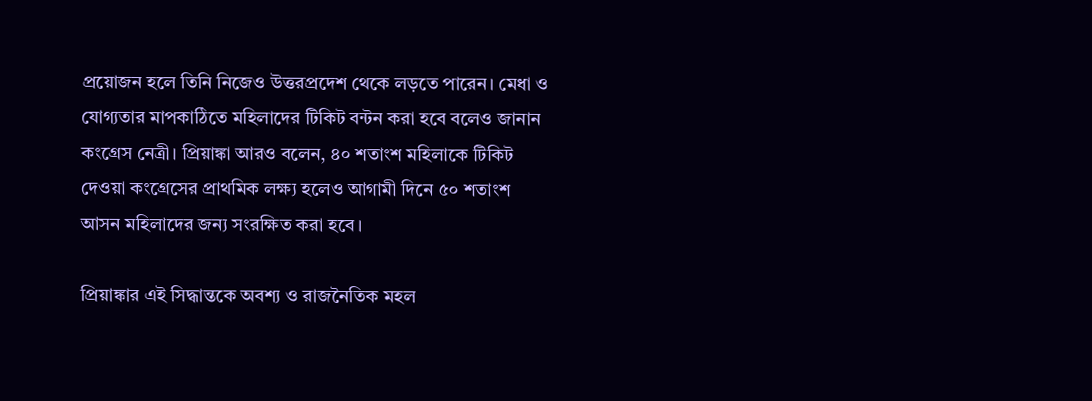প্রয়োজন হলে তিনি নিজেও উত্তরপ্রদেশ থেকে লড়তে পারেন। মেধা ও যোগ্যতার মাপকাঠিতে মহিলাদের টিকিট বন্টন করা হবে বলেও জানান কংগ্রেস নেত্রী। প্রিয়াঙ্কা আরও বলেন, ৪০ শতাংশ মহিলাকে টিকিট দেওয়া কংগ্রেসের প্রাথমিক লক্ষ্য হলেও আগামী দিনে ৫০ শতাংশ আসন মহিলাদের জন্য সংরক্ষিত করা হবে।

প্রিয়াঙ্কার এই সিদ্ধান্তকে অবশ্য ও রাজনৈতিক মহল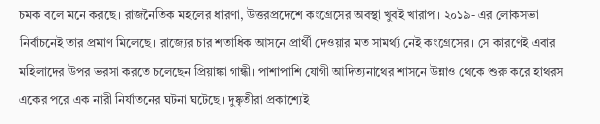চমক বলে মনে করছে। রাজনৈতিক মহলের ধারণা, উত্তরপ্রদেশে কংগ্রেসের অবস্থা খুবই খারাপ। ২০১৯- এর লোকসভা নির্বাচনেই তার প্রমাণ মিলেছে। রাজ্যের চার শতাধিক আসনে প্রার্থী দেওয়ার মত সামর্থ্য নেই কংগ্রেসের। সে কারণেই এবার মহিলাদের উপর ভরসা করতে চলেছেন প্রিয়াঙ্কা গান্ধী। পাশাপাশি যোগী আদিত্যনাথের শাসনে উন্নাও থেকে শুরু করে হাথরস একের পরে এক নারী নির্যাতনের ঘটনা ঘটেছে। দুষ্কৃতীরা প্রকাশ্যেই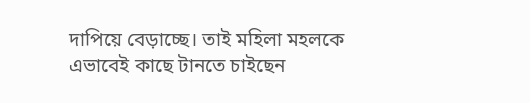দাপিয়ে বেড়াচ্ছে। তাই মহিলা মহলকে এভাবেই কাছে টানতে চাইছেন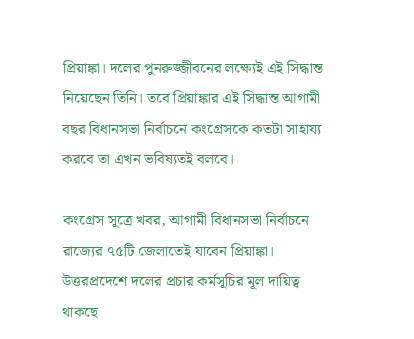প্রিয়াঙ্কা। দলের পুনরুজ্জীবনের লক্ষ্যেই এই সিদ্ধান্ত নিয়েছেন তিনি। তবে প্রিয়াঙ্কার এই সিদ্ধান্ত আগামী বছর বিধানসভা নির্বাচনে কংগ্রেসকে কতটা সাহায্য করবে তা এখন ভবিষ্যতই বলবে।

কংগ্রেস সূত্রে খবর, আগামী বিধানসভা নির্বাচনে রাজ্যের ৭৫টি জেলাতেই যাবেন প্রিয়াঙ্কা। উত্তরপ্রদেশে দলের প্রচার কর্মসূচির মূল দায়িত্ব থাকছে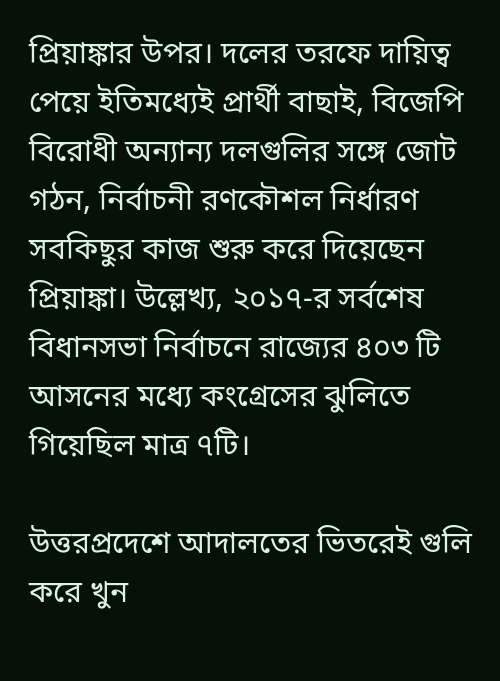প্রিয়াঙ্কার উপর। দলের তরফে দায়িত্ব পেয়ে ইতিমধ্যেই প্রার্থী বাছাই, বিজেপি বিরোধী অন্যান্য দলগুলির সঙ্গে জোট গঠন, নির্বাচনী রণকৌশল নির্ধারণ সবকিছুর কাজ শুরু করে দিয়েছেন প্রিয়াঙ্কা। উল্লেখ্য, ২০১৭-র সর্বশেষ বিধানসভা নির্বাচনে রাজ্যের ৪০৩ টি আসনের মধ্যে কংগ্রেসের ঝুলিতে গিয়েছিল মাত্র ৭টি।

উত্তরপ্রদেশে আদালতের ভিতরেই গুলি করে খুন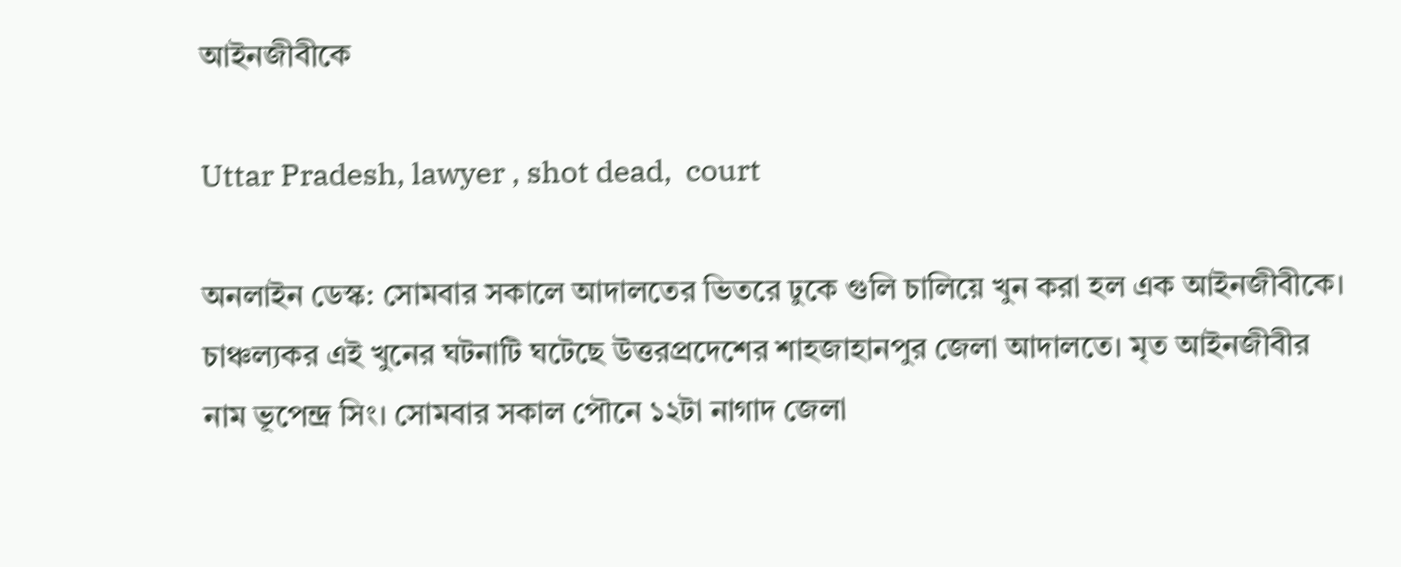আইনজীবীকে

Uttar Pradesh, lawyer , shot dead,  court

অনলাইন ডেস্ক: সোমবার সকালে আদালতের ভিতরে ঢুকে গুলি চালিয়ে খুন করা হল এক আইনজীবীকে। চাঞ্চল্যকর এই খুনের ঘটনাটি ঘটেছে উত্তরপ্রদেশের শাহজাহানপুর জেলা আদালতে। মৃত আইনজীবীর নাম ভূপেন্দ্র সিং। সোমবার সকাল পৌনে ১২টা নাগাদ জেলা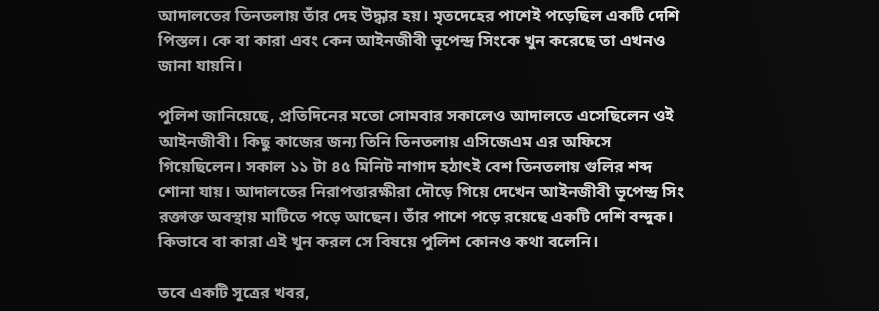আদালতের তিনতলায় তাঁর দেহ উদ্ধার হয়। মৃতদেহের পাশেই পড়েছিল একটি দেশি পিস্তল। কে বা কারা এবং কেন আইনজীবী ভূপেন্দ্র সিংকে খুন করেছে তা এখনও জানা যায়নি।

পুলিশ জানিয়েছে, প্রতিদিনের মতো সোমবার সকালেও আদালতে এসেছিলেন ওই আইনজীবী। কিছু কাজের জন্য তিনি তিনতলায় এসিজেএম এর অফিসে গিয়েছিলেন। সকাল ১১ টা ৪৫ মিনিট নাগাদ হঠাৎই বেশ তিনতলায় গুলির শব্দ শোনা যায়। আদালতের নিরাপত্তারক্ষীরা দৌড়ে গিয়ে দেখেন আইনজীবী ভূপেন্দ্র সিং রক্তাক্ত অবস্থায় মাটিতে পড়ে আছেন। তাঁর পাশে পড়ে রয়েছে একটি দেশি বন্দুক। কিভাবে বা কারা এই খুন করল সে বিষয়ে পুলিশ কোনও কথা বলেনি।

তবে একটি সূত্রের খবর,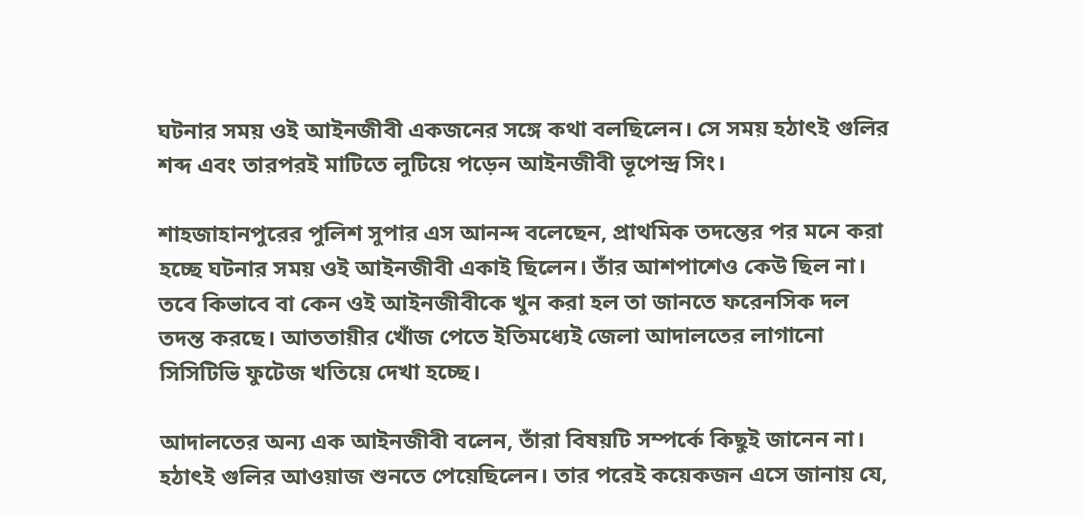ঘটনার সময় ওই আইনজীবী একজনের সঙ্গে কথা বলছিলেন। সে সময় হঠাৎই গুলির শব্দ এবং তারপরই মাটিতে লুটিয়ে পড়েন আইনজীবী ভূপেন্দ্র সিং।

শাহজাহানপুরের পুলিশ সুপার এস আনন্দ বলেছেন, প্রাথমিক তদন্তের পর মনে করা হচ্ছে ঘটনার সময় ওই আইনজীবী একাই ছিলেন। তাঁর আশপাশেও কেউ ছিল না। তবে কিভাবে বা কেন ওই আইনজীবীকে খুন করা হল তা জানতে ফরেনসিক দল তদন্ত করছে। আততায়ীর খোঁজ পেতে ইতিমধ্যেই জেলা আদালতের লাগানো সিসিটিভি ফুটেজ খতিয়ে দেখা হচ্ছে।

আদালতের অন্য এক আইনজীবী বলেন, তাঁরা বিষয়টি সম্পর্কে কিছুই জানেন না। হঠাৎই গুলির আওয়াজ শুনতে পেয়েছিলেন। তার পরেই কয়েকজন এসে জানায় যে,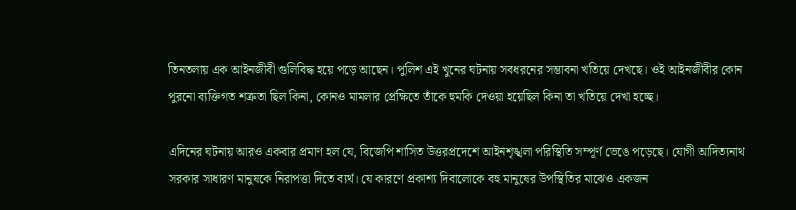তিনতলায় এক আইনজীবী গুলিবিদ্ধ হয়ে পড়ে আছেন। পুলিশ এই খুনের ঘটনায় সবধরনের সম্ভাবনা খতিয়ে দেখছে। ওই আইনজীবীর কোন পুরনো ব্যক্তিগত শত্রুতা ছিল কিনা, কোনও মামলার প্রেক্ষিতে তাঁকে হুমকি দেওয়া হয়েছিল কিনা তা খতিয়ে দেখা হচ্ছে।

এদিনের ঘটনায় আরও একবার প্রমাণ হল যে, বিজেপি শাসিত উত্তরপ্রদেশে আইনশৃঙ্খলা পরিস্থিতি সম্পূর্ণ ভেঙে পড়েছে। যোগী আদিত্যনাথ সরকার সাধারণ মানুষকে নিরাপত্তা দিতে ব্যর্থ। যে কারণে প্রকাশ্য দিবালোকে বহু মানুষের উপস্থিতির মাঝেও একজন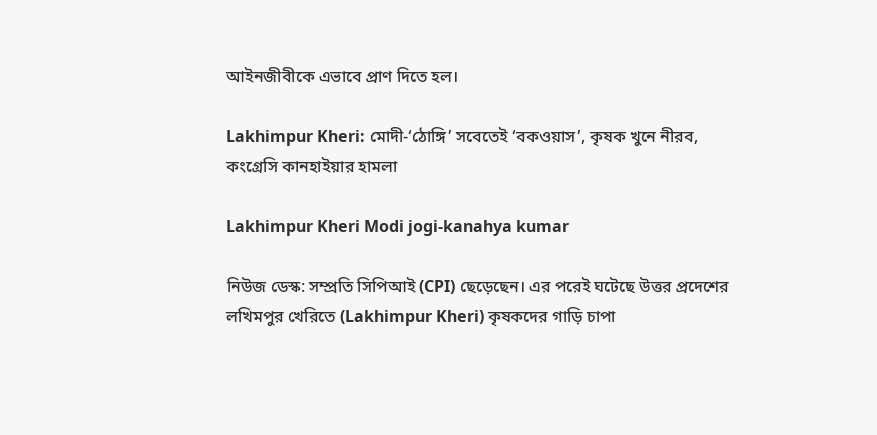আইনজীবীকে এভাবে প্রাণ দিতে হল।

Lakhimpur Kheri: মোদী-‘ঠোঙ্গি’ সবেতেই ‘বকওয়াস’, কৃষক খুনে নীরব, কংগ্রেসি কানহাইয়ার হামলা

Lakhimpur Kheri Modi jogi-kanahya kumar

নিউজ ডেস্ক: সম্প্রতি সিপিআই (CPI) ছেড়েছেন। এর পরেই ঘটেছে উত্তর প্রদেশের লখিমপুর খেরিতে (Lakhimpur Kheri) কৃষকদের গাড়ি চাপা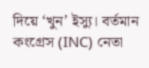দিয়ে ‘খুন’ ইস্যু। বর্তমান কংগ্রেস (INC) নেতা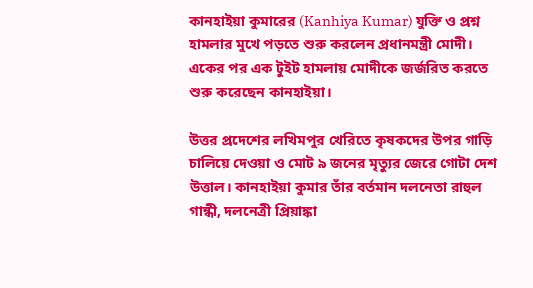কানহাইয়া কুমারের (Kanhiya Kumar) যুক্তি ও প্রশ্ন হামলার মুখে পড়তে শুরু করলেন প্রধানমন্ত্রী মোদী। একের পর এক টুইট হামলায় মোদীকে জর্জরিত করতে শুরু করেছেন কানহাইয়া।

উত্তর প্রদেশের লখিমপুর খেরিতে কৃষকদের উপর গাড়ি চালিয়ে দেওয়া ও মোট ৯ জনের মৃত্যুর জেরে গোটা দেশ উত্তাল। কানহাইয়া কুমার তাঁর বর্তমান দলনেতা রাহুল গান্ধী, দলনেত্রী প্রিয়াঙ্কা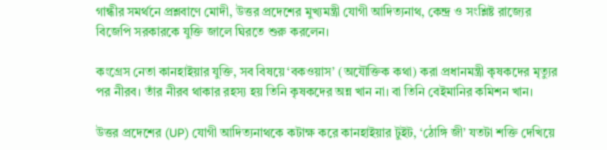গান্ধীর সমর্থনে প্রশ্লবাণে মোদী, উত্তর প্রদেশের মুখ্যমন্ত্রী যোগী আদিত্যনাথ, কেন্দ্র ও সংশ্লিষ্ট রাজ্যের বিজেপি সরকারকে যুক্তি জালে ঘিরতে শুরু করলেন।

কংগ্রেস নেতা কানহাইয়ার যুক্তি, সব বিষয়ে ‘বকওয়াস’ (অযৌক্তিক কথা) করা প্রধানমন্ত্রী কৃষকদের মৃত্যুর পর নীরব। তাঁর নীরব থাকার রহস্য হয় তিনি কৃষকদের অন্ন খান না। বা তিনি বেইমানির কমিশন খান।

উত্তর প্রদেশের (UP) যোগী আদিত্যনাথকে কটাক্ষ করে কানহাইয়ার টুইট, ‘ঠোঙ্গি জী’ যতটা শক্তি দেখিয়ে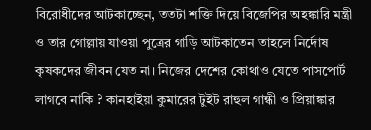বিরোধীদের আটকাচ্ছেন, ততটা শক্তি দিয়ে বিজেপির অহঙ্কারি মন্ত্রী ও তার গোল্লায় যাওয়া পুত্রের গাড়ি আটকাতেন তাহলে নির্দোষ কৃষকদের জীবন যেত না। নিজের দেশের কোথাও যেতে পাসপোর্ট লাগবে নাকি ? কানহাইয়া কুমারের টুইট রাহুল গান্ধী ও প্রিয়াঙ্কার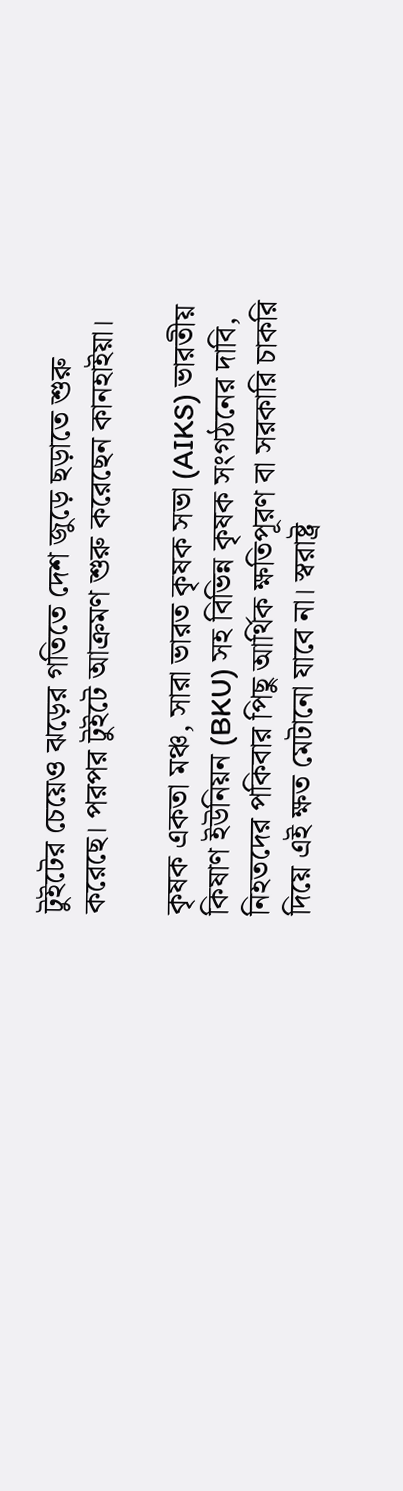টুইটের চেয়েও ঝড়ের গতিতে দেশ জুড়ে ছড়াতে শুরু করেছে। পরপর টুইটে আক্রমণ শুরু করেছেন কানহাইয়া।

কৃষক একতা মঞ্চ, সারা ভারত কৃষক সভা (AIKS) ভারতীয় কিষাণ ইউনিয়ন (BKU) সহ বিভিন্ন কৃষক সংগঠনের দাবি, নিহতদের পকিবার পিছু আর্থিক ক্ষতিপূরণ বা সরকারি চাকরি দিয়ে এই ক্ষত মেটানো যাবে না। স্বরাষ্ট্র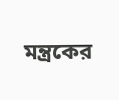মন্ত্রকের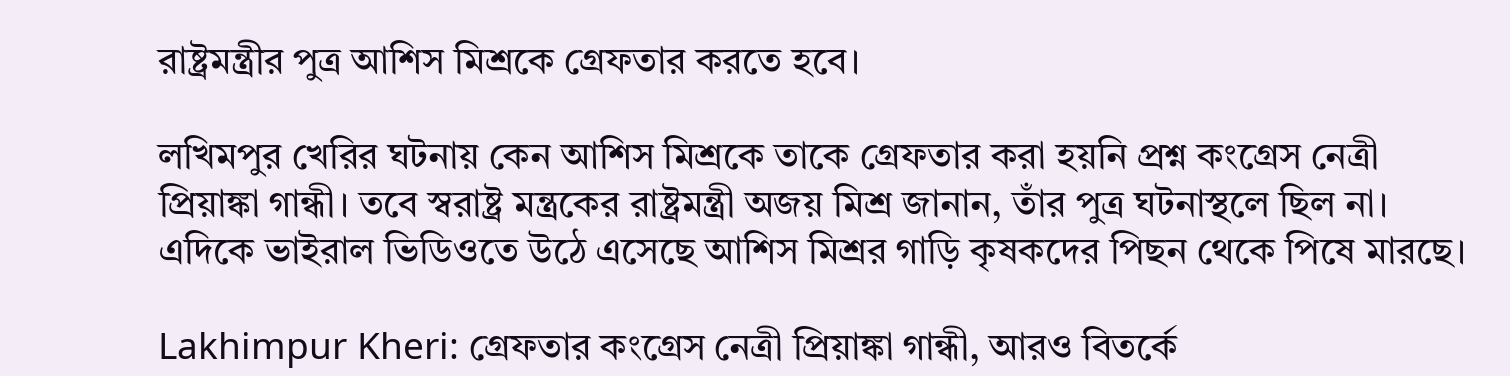রাষ্ট্রমন্ত্রীর পুত্র আশিস মিশ্রকে গ্রেফতার করতে হবে।

লখিমপুর খেরির ঘটনায় কেন আশিস মিশ্রকে তাকে গ্রেফতার করা হয়নি প্রশ্ন কংগ্রেস নেত্রী প্রিয়াঙ্কা গান্ধী। তবে স্বরাষ্ট্র মন্ত্রকের রাষ্ট্রমন্ত্রী অজয় মিশ্র জানান, তাঁর পুত্র ঘটনাস্থলে ছিল না। এদিকে ভাইরাল ভিডিওতে উঠে এসেছে আশিস মিশ্রর গাড়ি কৃষকদের পিছন থেকে পিষে মারছে।

Lakhimpur Kheri: গ্রেফতার কংগ্রেস নেত্রী প্রিয়াঙ্কা গান্ধী, আরও বিতর্কে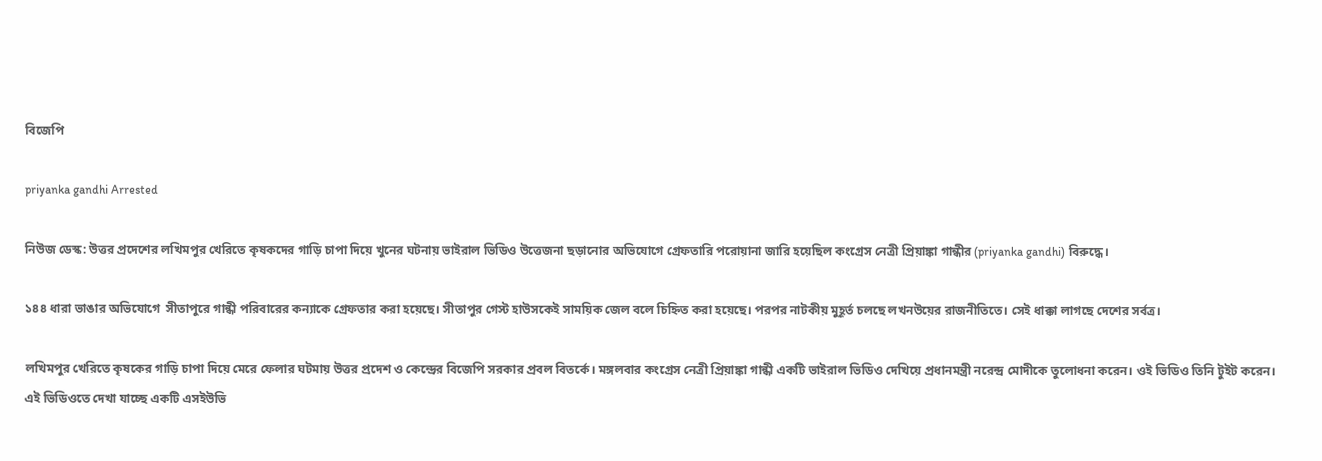বিজেপি

priyanka gandhi Arrested

নিউজ ডেস্ক: উত্তর প্রদেশের লখিমপুর খেরিতে কৃষকদের গাড়ি চাপা দিয়ে খুনের ঘটনায় ভাইরাল ভিডিও উত্তেজনা ছড়ানোর অভিযোগে গ্রেফতারি পরোয়ানা জারি হয়েছিল কংগ্রেস নেত্রী প্রিয়াঙ্কা গান্ধীর (priyanka gandhi) বিরুদ্ধে।

১৪৪ ধারা ভাঙার অভিযোগে  সীতাপুরে গান্ধী পরিবারের কন্যাকে গ্রেফতার করা হয়েছে। সীতাপুর গেস্ট হাউসকেই সাময়িক জেল বলে চিহ্নিত করা হয়েছে। পরপর নাটকীয় মুহূর্ত চলছে লখনউয়ের রাজনীতিতে। সেই ধাক্কা লাগছে দেশের সর্বত্র।

লখিমপুর খেরিতে কৃষকের গাড়ি চাপা দিয়ে মেরে ফেলার ঘটমায় উত্তর প্রদেশ ও কেন্দ্রের বিজেপি সরকার প্রবল বিতর্কে। মঙ্গলবার কংগ্রেস নেত্রী প্রিয়াঙ্কা গান্ধী একটি ভাইরাল ভিডিও দেখিয়ে প্রধানমন্ত্রী নরেন্দ্র মোদীকে তুলোধনা করেন। ওই ভিডিও তিনি টুইট করেন। এই ভিডিওতে দেখা যাচ্ছে একটি এসইউভি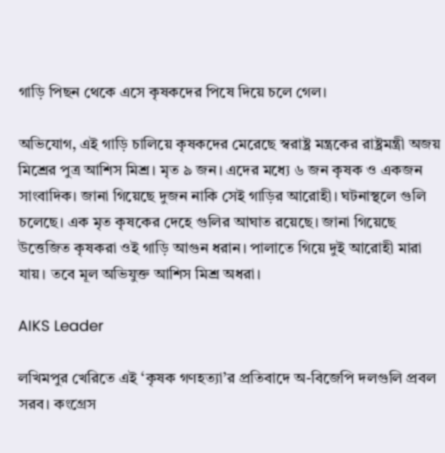গাড়ি পিছন থেকে এসে কৃষকদের পিষে দিয়ে চলে গেল।

অভিযোগ, এই গাড়ি চালিয়ে কৃষকদের মেরেছে স্বরাষ্ট্র মন্ত্রকের রাষ্ট্রমন্ত্রী অজয় মিশ্রের পুত্র আশিস মিশ্র। মৃত ৯ জন। এদের মধ্যে ৬ জন কৃষক ও একজন সাংবাদিক। জানা গিয়েছে দুজন নাকি সেই গাড়ির আরোহী। ঘটনাস্থলে গুলি চলেছে। এক মৃত কৃষকের দেহে গুলির আঘাত রয়েছে। জানা গিয়েছে উত্তেজিত কৃষকরা ওই গাড়ি আগুন ধরান। পালাতে গিয়ে দুই আরোহী মারা যায়। তবে মূল অভিযুক্ত আশিস মিশ্র অধরা।

AIKS Leader

লখিমপুর খেরিতে এই ‘কৃষক গণহত্যা’র প্রতিবাদে অ-বিজেপি দলগুলি প্রবল সরব। কংগ্রেস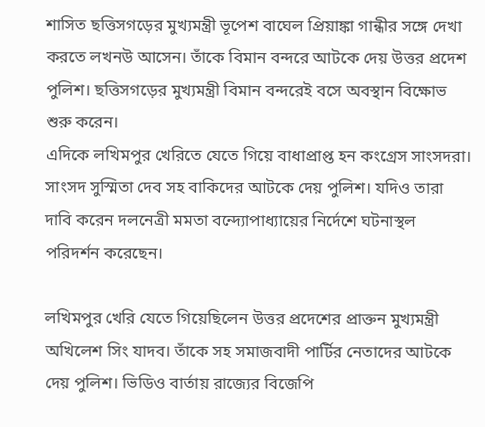শাসিত ছত্তিসগড়ের মুখ্যমন্ত্রী ভূপেশ বাঘেল প্রিয়াঙ্কা গান্ধীর সঙ্গে দেখা করতে লখনউ আসেন। তাঁকে বিমান বন্দরে আটকে দেয় উত্তর প্রদেশ পুলিশ। ছত্তিসগড়ের মুখ্যমন্ত্রী বিমান বন্দরেই বসে অবস্থান বিক্ষোভ শুরু করেন।
এদিকে লখিমপুর খেরিতে যেতে গিয়ে বাধাপ্রাপ্ত হন কংগ্রেস সাংসদরা। সাংসদ সুস্মিতা দেব সহ বাকিদের আটকে দেয় পুলিশ। যদিও তারা দাবি করেন দলনেত্রী মমতা বন্দ্যোপাধ্যায়ের নির্দেশে ঘটনাস্থল পরিদর্শন করেছেন।

লখিমপুর খেরি যেতে গিয়েছিলেন উত্তর প্রদেশের প্রাক্তন মুখ্যমন্ত্রী অখিলেশ সিং যাদব। তাঁকে সহ সমাজবাদী পার্টির নেতাদের আটকে দেয় পুলিশ। ভিডিও বার্তায় রাজ্যের বিজেপি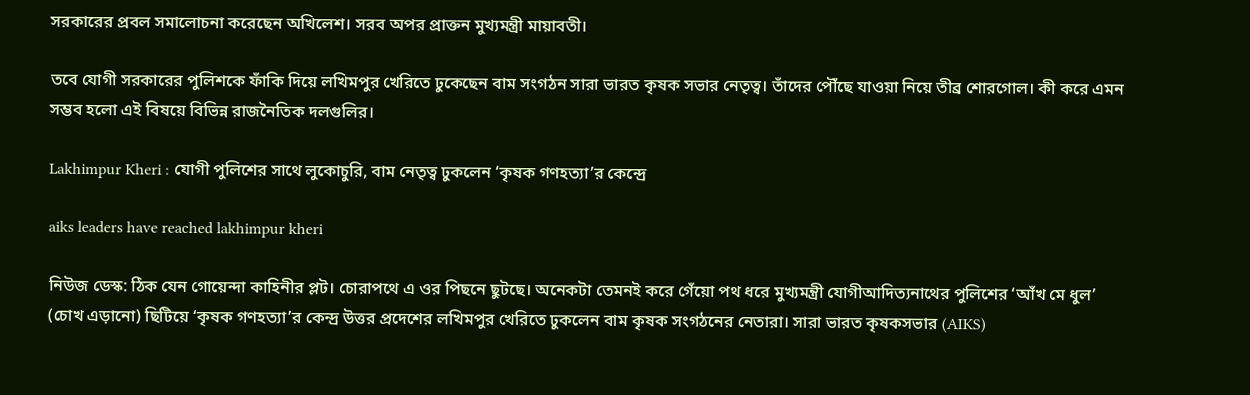সরকারের প্রবল সমালোচনা করেছেন অখিলেশ। সরব অপর প্রাক্তন মুখ্যমন্ত্রী মায়াবতী।

তবে যোগী সরকারের পুলিশকে ফাঁকি দিয়ে লখিমপুর খেরিতে ঢুকেছেন বাম সংগঠন সারা ভারত কৃষক সভার নেতৃত্ব। তাঁদের পৌঁছে যাওয়া নিয়ে তীব্র শোরগোল। কী করে এমন সম্ভব হলো এই বিষয়ে বিভিন্ন রাজনৈতিক দলগুলির।

Lakhimpur Kheri : যোগী পুলিশের সাথে লুকোচুরি, বাম নেতৃত্ব ঢুকলেন ‘কৃষক গণহত্যা’র কেন্দ্রে

aiks leaders have reached lakhimpur kheri

নিউজ ডেস্ক: ঠিক যেন গোয়েন্দা কাহিনীর প্লট। চোরাপথে এ ওর পিছনে ছুটছে। অনেকটা তেমনই করে গেঁয়ো পথ ধরে মুখ্যমন্ত্রী যোগীআদিত্যনাথের পুলিশের ‘আঁখ মে ধুল’ (চোখ এড়ানো) ছিটিয়ে ‘কৃষক গণহত্যা’র কেন্দ্র উত্তর প্রদেশের লখিমপুর খেরিতে ঢুকলেন বাম কৃষক সংগঠনের নেতারা। সারা ভারত কৃষকসভার (AIKS)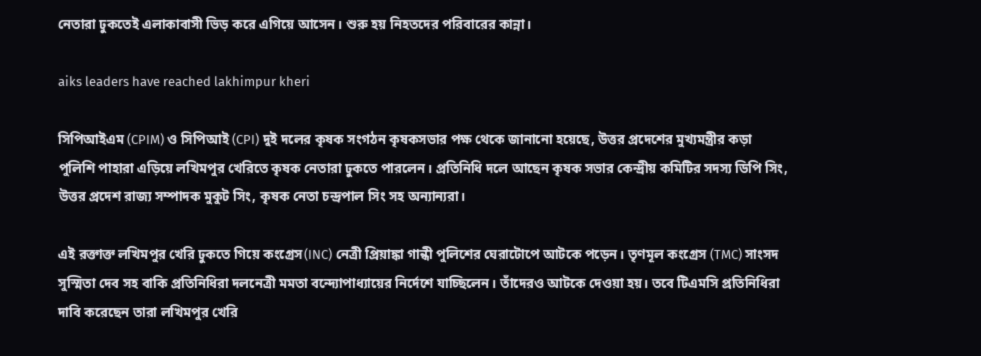নেতারা ঢুকতেই এলাকাবাসী ভিড় করে এগিয়ে আসেন। শুরু হয় নিহতদের পরিবারের কান্না।

aiks leaders have reached lakhimpur kheri

সিপিআইএম (CPIM) ও সিপিআই (CPI) দুই দলের কৃষক সংগঠন কৃষকসভার পক্ষ থেকে জানানো হয়েছে, উত্তর প্রদেশের মুখ্যমন্ত্রীর কড়া পুলিশি পাহারা এড়িয়ে লখিমপুর খেরিতে কৃষক নেতারা ঢুকতে পারলেন। প্রতিনিধি দলে আছেন কৃষক সভার কেন্দ্রীয় কমিটির সদস্য ডিপি সিং, উত্তর প্রদেশ রাজ্য সম্পাদক মুকুট সিং, কৃষক নেতা চন্দ্রপাল সিং সহ অন্যান্যরা।

এই রক্তাক্ত লখিমপুর খেরি ঢুকতে গিয়ে কংগ্রেস(INC) নেত্রী প্রিয়াঙ্কা গান্ধী পুলিশের ঘেরাটোপে আটকে পড়েন। তৃণমূল কংগ্রেস (TMC) সাংসদ সুস্মিতা দেব সহ বাকি প্রতিনিধিরা দলনেত্রী মমতা বন্দ্যোপাধ্যায়ের নির্দেশে যাচ্ছিলেন। তাঁদেরও আটকে দেওয়া হয়। তবে টিএমসি প্রতিনিধিরা দাবি করেছেন তারা লখিমপুর খেরি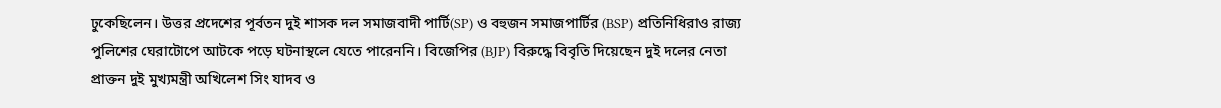ঢুকেছিলেন। উত্তর প্রদেশের পূর্বতন দুই শাসক দল সমাজবাদী পার্টি(SP) ও বহুজন সমাজপার্টির (BSP) প্রতিনিধিরাও রাজ্য পুলিশের ঘেরাটোপে আটকে পড়ে ঘটনাস্থলে যেতে পারেননি। বিজেপির (BJP) বিরুদ্ধে বিবৃতি দিয়েছেন দুই দলের নেতা প্রাক্তন দুই মুখ্যমন্ত্রী অখিলেশ সিং যাদব ও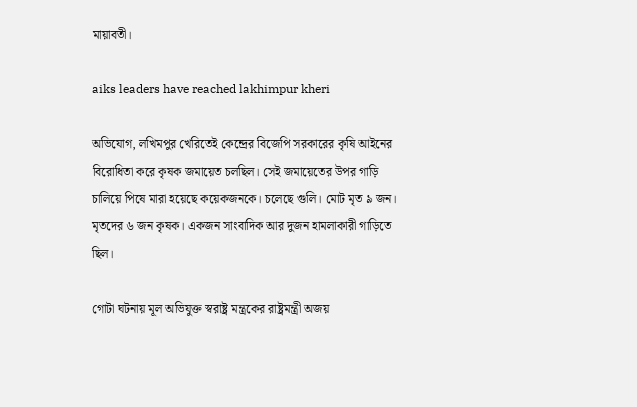মায়াবতী।

aiks leaders have reached lakhimpur kheri

অভিযোগ, লখিমপুর খেরিতেই কেন্দ্রের বিজেপি সরকারের কৃষি আইনের বিরোধিতা করে কৃষক জমায়েত চলছিল। সেই জমায়েতের উপর গাড়ি চালিয়ে পিষে মারা হয়েছে কয়েকজনকে। চলেছে গুলি। মোট মৃত ৯ জন। মৃতদের ৬ জন কৃষক। একজন সাংবাদিক আর দুজন হামলাকারী গাড়িতে ছিল।

গোটা ঘটনায় মূল অভিযুক্ত স্বরাষ্ট্র মন্ত্রকের রাষ্ট্রমন্ত্রী অজয়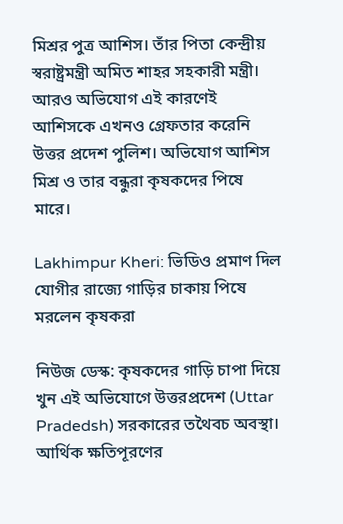মিশ্রর পুত্র আশিস। তাঁর পিতা কেন্দ্রীয় স্বরাষ্ট্রমন্ত্রী অমিত শাহর সহকারী মন্ত্রী। আরও অভিযোগ এই কারণেই আশিসকে এখনও গ্রেফতার করেনি উত্তর প্রদেশ পুলিশ। অভিযোগ আশিস মিশ্র ও তার বন্ধুরা কৃষকদের পিষে মারে।

Lakhimpur Kheri: ভিডিও প্রমাণ দিল যোগীর রাজ্যে গাড়ির চাকায় পিষে মরলেন কৃষকরা

নিউজ ডেস্ক: কৃষকদের গাড়ি চাপা দিয়ে খুন এই অভিযোগে উত্তরপ্রদেশ (Uttar Pradedsh) সরকারের তথৈবচ অবস্থা। আর্থিক ক্ষতিপূরণের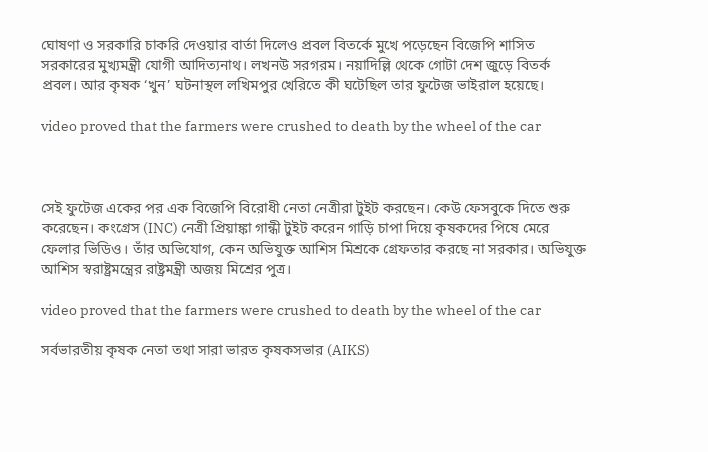ঘোষণা ও সরকারি চাকরি দেওয়ার বার্তা দিলেও প্রবল বিতর্কে মুখে পড়েছেন বিজেপি শাসিত সরকারের মুখ্যমন্ত্রী যোগী আদিত্যনাথ। লখনউ সরগরম। নয়াদিল্লি থেকে গোটা দেশ জুড়ে বিতর্ক প্রবল। আর কৃষক ‘খুন’ ঘটনাস্থল লখিমপুর খেরিতে কী ঘটেছিল তার ফুটেজ ভাইরাল হয়েছে।

video proved that the farmers were crushed to death by the wheel of the car



সেই ফুটেজ একের পর এক বিজেপি বিরোধী নেতা নেত্রীরা টুইট করছেন। কেউ ফেসবুকে দিতে শুরু করেছেন। কংগ্রেস (INC) নেত্রী প্রিয়াঙ্কা গান্ধী টুইট করেন গাড়ি চাপা দিয়ে কৃষকদের পিষে মেরে ফেলার ভিডিও। তাঁর অভিযোগ, কেন অভিযুক্ত আশিস মিশ্রকে গ্রেফতার করছে না সরকার। অভিযুক্ত আশিস স্বরাষ্ট্রমন্ত্রের রাষ্ট্রমন্ত্রী অজয় মিশ্রের পুত্র।

video proved that the farmers were crushed to death by the wheel of the car

সর্বভারতীয় কৃষক নেতা তথা সারা ভারত কৃষকসভার (AIKS)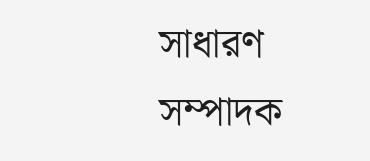সাধারণ সম্পাদক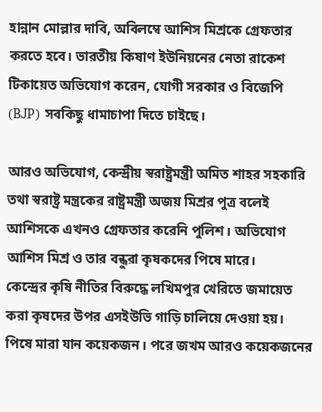হান্নান মোল্লার দাবি, অবিলম্বে আশিস মিশ্রকে গ্রেফতার করতে হবে। ভারতীয় কিষাণ ইউনিয়নের নেতা রাকেশ টিকায়েত অভিযোগ করেন, যোগী সরকার ও বিজেপি (BJP) সবকিছু ধামাচাপা দিতে চাইছে।

আরও অভিযোগ, কেন্দ্রীয় স্বরাষ্ট্রমন্ত্রী অমিত শাহর সহকারি তথা স্বরাষ্ট্র মন্ত্রকের রাষ্ট্রমন্ত্রী অজয় মিশ্রর পুত্র বলেই আশিসকে এখনও গ্রেফতার করেনি পুলিশ। অভিযোগ আশিস মিশ্র ও তার বন্ধুরা কৃষকদের পিষে মারে।
কেন্দ্রের কৃষি নীতির বিরুদ্ধে লখিমপুর খেরিতে জমায়েত করা কৃষদের উপর এসইউভি গাড়ি চালিয়ে দেওয়া হয়। পিষে মারা যান কয়েকজন। পরে জখম আরও কয়েকজনের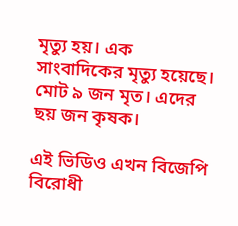মৃত্যু হয়। এক সাংবাদিকের মৃত্যু হয়েছে। মোট ৯ জন মৃত। এদের ছয় জন কৃষক।

এই ভিডিও এখন বিজেপি বিরোধী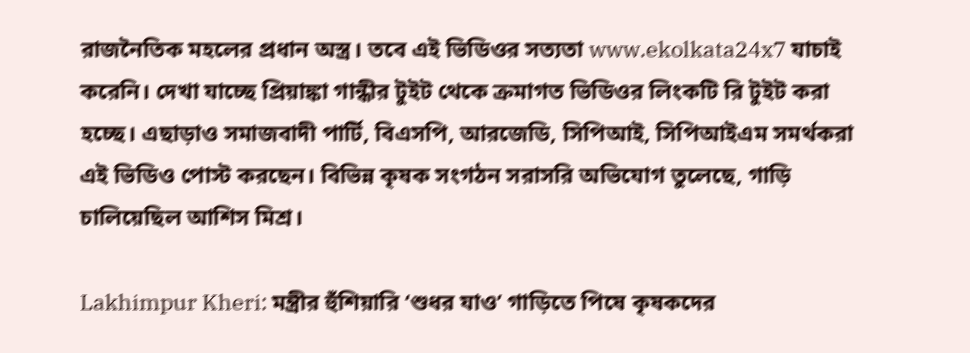রাজনৈতিক মহলের প্রধান অস্ত্র। তবে এই ভিডিওর সত্যতা www.ekolkata24x7 যাচাই করেনি। দেখা যাচ্ছে প্রিয়াঙ্কা গান্ধীর টুইট থেকে ক্রমাগত ভিডিওর লিংকটি রি টুইট করা হচ্ছে। এছাড়াও সমাজবাদী পার্টি, বিএসপি, আরজেডি, সিপিআই, সিপিআইএম সমর্থকরা এই ভিডিও পোস্ট করছেন। বিভিন্ন কৃষক সংগঠন সরাসরি অভিযোগ তুলেছে, গাড়ি চালিয়েছিল আশিস মিশ্র।

Lakhimpur Kheri: মন্ত্রীর হুঁশিয়ারি ‘শুধর যাও’ গাড়িতে পিষে কৃষকদের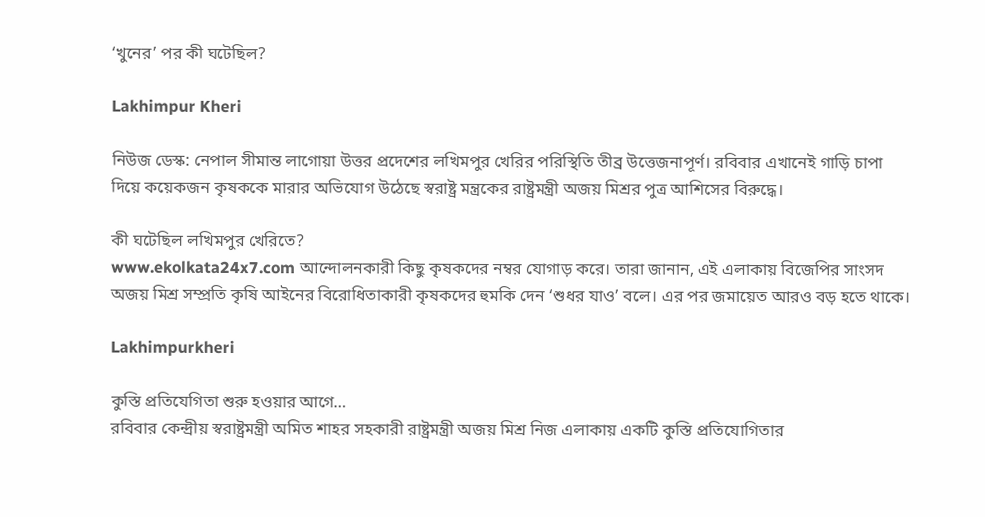‘খুনের’ পর কী ঘটেছিল?

Lakhimpur Kheri

নিউজ ডেস্ক: নেপাল সীমান্ত লাগোয়া উত্তর প্রদেশের লখিমপুর খেরির পরিস্থিতি তীব্র উত্তেজনাপূর্ণ। রবিবার এখানেই গাড়ি চাপা দিয়ে কয়েকজন কৃষককে মারার অভিযোগ উঠেছে স্বরাষ্ট্র মন্ত্রকের রাষ্ট্রমন্ত্রী অজয় মিশ্রর পুত্র আশিসের বিরুদ্ধে।

কী ঘটেছিল লখিমপুর খেরিতে?
www.ekolkata24x7.com আন্দোলনকারী কিছু কৃষকদের নম্বর যোগাড় করে। তারা জানান, এই এলাকায় বিজেপির সাংসদ অজয় মিশ্র সম্প্রতি কৃষি আইনের বিরোধিতাকারী কৃষকদের হুমকি দেন ‘শুধর যাও’ বলে। এর পর জমায়েত আরও বড় হতে থাকে।

Lakhimpurkheri

কুস্তি প্রতিযেগিতা শুরু হওয়ার আগে…
রবিবার কেন্দ্রীয় স্বরাষ্ট্রমন্ত্রী অমিত শাহর সহকারী রাষ্ট্রমন্ত্রী অজয় মিশ্র নিজ এলাকায় একটি কুস্তি প্রতিযোগিতার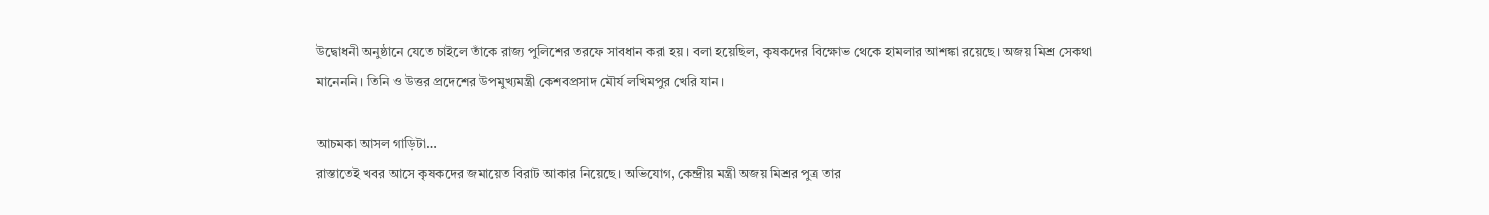উদ্বোধনী অনুষ্ঠানে যেতে চাইলে তাঁকে রাজ্য পুলিশের তরফে সাবধান করা হয়। বলা হয়েছিল, কৃষকদের বিক্ষোভ থেকে হামলার আশঙ্কা রয়েছে। অজয় মিশ্র সেকথা মানেননি। তিনি ও উত্তর প্রদেশের উপমুখ্যমন্ত্রী কেশবপ্রসাদ মৌর্য লখিমপুর খেরি যান।

আচমকা আসল গাড়িটা…
রাস্তাতেই খবর আসে কৃষকদের জমায়েত বিরাট আকার নিয়েছে। অভিযোগ, কেন্দ্রীয় মন্ত্রী অজয় মিশ্রর পুত্র তার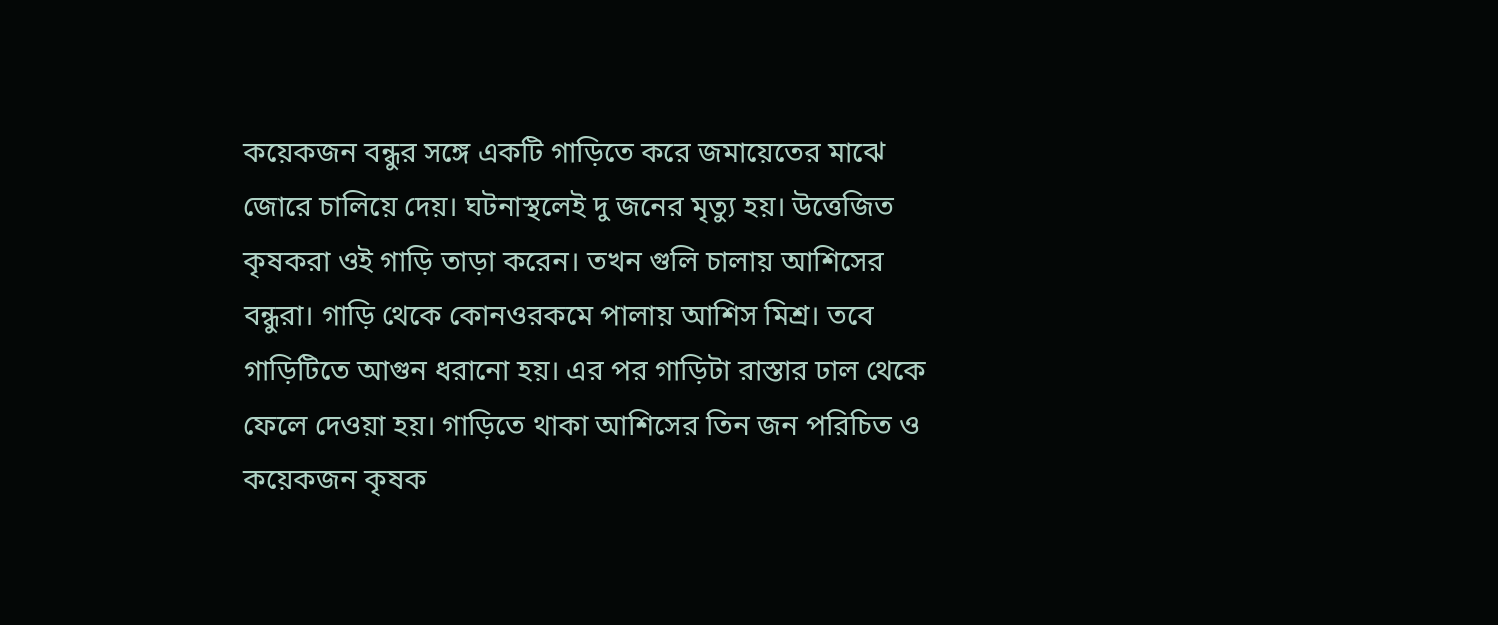কয়েকজন বন্ধুর সঙ্গে একটি গাড়িতে করে জমায়েতের মাঝে জোরে চালিয়ে দেয়। ঘটনাস্থলেই দু জনের মৃত্যু হয়। উত্তেজিত কৃষকরা ওই গাড়ি তাড়া করেন। তখন গুলি চালায় আশিসের বন্ধুরা। গাড়ি থেকে কোনওরকমে পালায় আশিস মিশ্র। তবে গাড়িটিতে আগুন ধরানো হয়। এর পর গাড়িটা রাস্তার ঢাল থেকে ফেলে দেওয়া হয়। গাড়িতে থাকা আশিসের তিন জন পরিচিত ও কয়েকজন কৃষক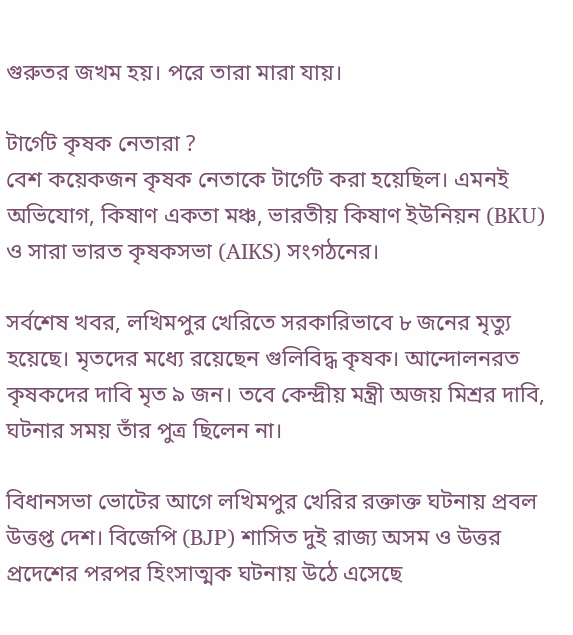গুরুতর জখম হয়। পরে তারা মারা যায়।

টার্গেট কৃষক নেতারা ?
বেশ কয়েকজন কৃষক নেতাকে টার্গেট করা হয়েছিল। এমনই অভিযোগ, কিষাণ একতা মঞ্চ, ভারতীয় কিষাণ ইউনিয়ন (BKU) ও সারা ভারত কৃষকসভা (AIKS) সংগঠনের।

সর্বশেষ খবর, লখিমপুর খেরিতে সরকারিভাবে ৮ জনের মৃত্যু হয়েছে। মৃতদের মধ্যে রয়েছেন গুলিবিদ্ধ কৃষক। আন্দোলনরত কৃষকদের দাবি মৃত ৯ জন। তবে কেন্দ্রীয় মন্ত্রী অজয় মিশ্রর দাবি, ঘটনার সময় তাঁর পুত্র ছিলেন না।

বিধানসভা ভোটের আগে লখিমপুর খেরির রক্তাক্ত ঘটনায় প্রবল উত্তপ্ত দেশ। বিজেপি (BJP) শাসিত দুই রাজ্য অসম ও উত্তর প্রদেশের পরপর হিংসাত্মক ঘটনায় উঠে এসেছে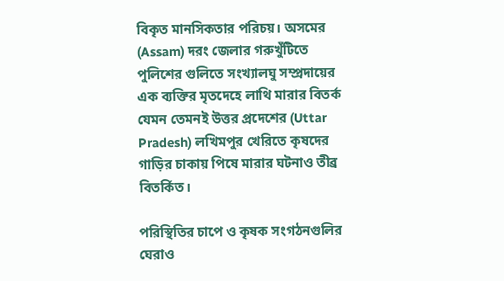বিকৃত মানসিকতার পরিচয়। অসমের (Assam) দরং জেলার গরুখুঁটিতে পুলিশের গুলিতে সংখ্যালঘু সম্প্রদায়ের এক ব্যক্তির মৃতদেহে লাথি মারার বিতর্ক যেমন তেমনই উত্তর প্রদেশের (Uttar Pradesh) লখিমপুর খেরিতে কৃষদের গাড়ির চাকায় পিষে মারার ঘটনাও তীব্র বিতর্কিত।

পরিস্থিতির চাপে ও কৃষক সংগঠনগুলির ঘেরাও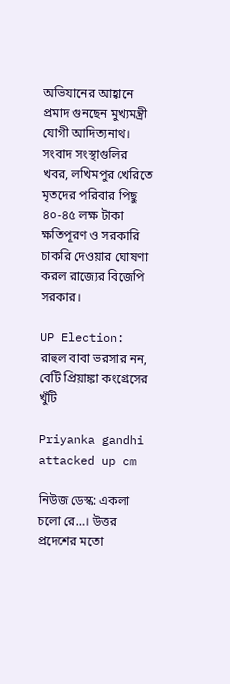অভিযানের আহ্বানে প্রমাদ গুনছেন মুখ্যমন্ত্রী যোগী আদিত্যনাথ। সংবাদ সংস্থাগুলির খবর, লখিমপুর খেরিতে মৃতদের পরিবার পিছু ৪০-৪৫ লক্ষ টাকা ক্ষতিপূরণ ও সরকারি চাকরি দেওয়ার ঘোষণা করল রাজ্যের বিজেপি সরকার।

UP Election: রাহুল বাবা ভরসার নন, বেটি প্রিয়াঙ্কা কংগ্রেসের খুঁটি

Priyanka gandhi attacked up cm

নিউজ ডেস্ক: একলা চলো রে…। উত্তর প্রদেশের মতো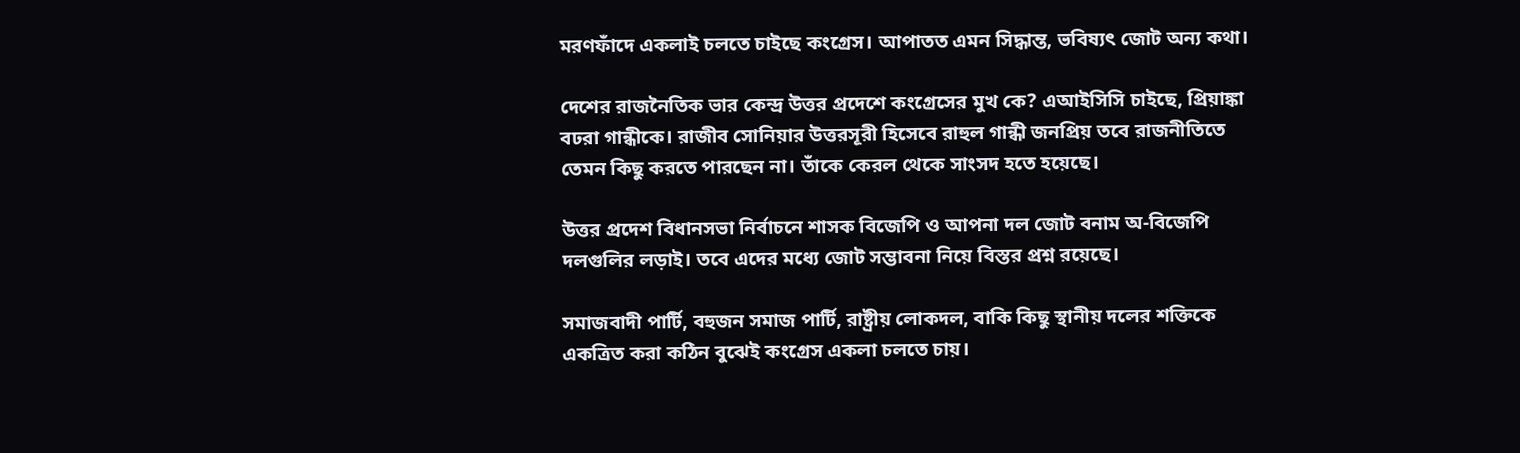মরণফাঁদে একলাই চলতে চাইছে কংগ্রেস। আপাতত এমন সিদ্ধান্ত, ভবিষ্যৎ জোট অন্য কথা।

দেশের রাজনৈতিক ভার কেন্দ্র উত্তর প্রদেশে কংগ্রেসের মুখ কে? এআইসিসি চাইছে, প্রিয়াঙ্কা বঢরা গান্ধীকে। রাজীব সোনিয়ার উত্তরসূরী হিসেবে রাহুল গান্ধী জনপ্রিয় তবে রাজনীতিতে তেমন কিছু করতে পারছেন না। তাঁকে কেরল থেকে সাংসদ হতে হয়েছে।

উত্তর প্রদেশ বিধানসভা নির্বাচনে শাসক বিজেপি ও আপনা দল জোট বনাম অ-বিজেপি দলগুলির লড়াই। তবে এদের মধ্যে জোট সম্ভাবনা নিয়ে বিস্তর প্রশ্ন রয়েছে।

সমাজবাদী পার্টি, বহুজন সমাজ পার্টি, রাষ্ট্রীয় লোকদল, বাকি কিছু স্থানীয় দলের শক্তিকে একত্রিত করা কঠিন বুঝেই কংগ্রেস একলা চলতে চায়।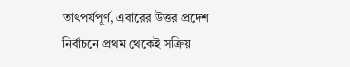তাৎপর্যপূর্ণ, এবারের উত্তর প্রদেশ নির্বাচনে প্রথম থেকেই সক্রিয়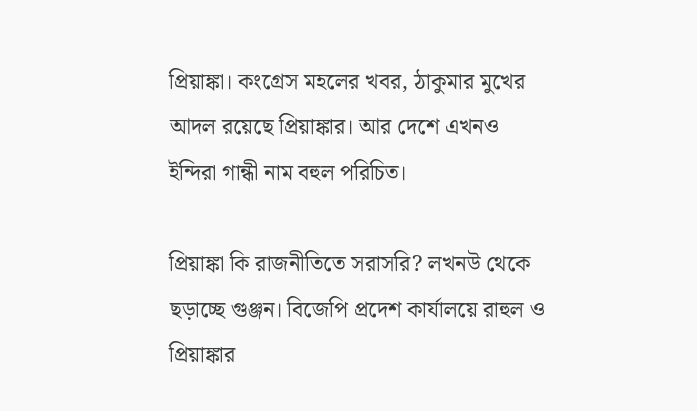প্রিয়াঙ্কা। কংগ্রেস মহলের খবর, ঠাকুমার মুখের আদল রয়েছে প্রিয়াঙ্কার। আর দেশে এখনও ইন্দিরা গান্ধী নাম বহুল পরিচিত।

প্রিয়াঙ্কা কি রাজনীতিতে সরাসরি? লখনউ থেকে ছড়াচ্ছে গুঞ্জন। বিজেপি প্রদেশ কার্যালয়ে রাহুল ও প্রিয়াঙ্কার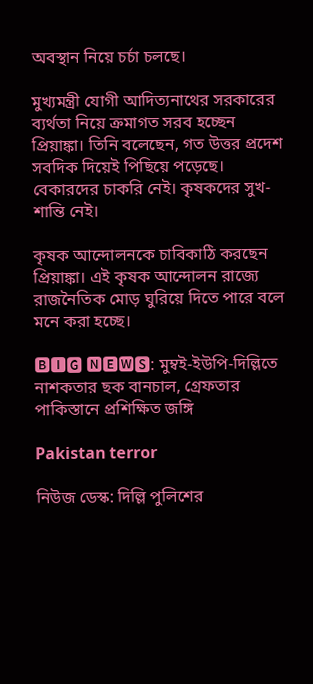অবস্থান নিয়ে চর্চা চলছে।

মুখ্যমন্ত্রী যোগী আদিত্যনাথের সরকারের ব্যর্থতা নিয়ে ক্রমাগত সরব হচ্ছেন প্রিয়াঙ্কা। তিনি বলেছেন, গত উত্তর প্রদেশ সবদিক দিয়েই পিছিয়ে পড়েছে। বেকারদের চাকরি নেই। কৃষকদের সুখ-শান্তি নেই।

কৃষক আন্দোলনকে চাবিকাঠি করছেন প্রিয়াঙ্কা। এই কৃষক আন্দোলন রাজ্যে রাজনৈতিক মোড় ঘুরিয়ে দিতে পারে বলে মনে করা হচ্ছে।

🅱🅸🅶 🅽🅴🆆🆂: মুম্বই-ইউপি-দিল্লিতে নাশকতার ছক বানচাল, গ্রেফতার পাকিস্তানে প্রশিক্ষিত জঙ্গি

Pakistan terror

নিউজ ডেস্ক: দিল্লি পুলিশের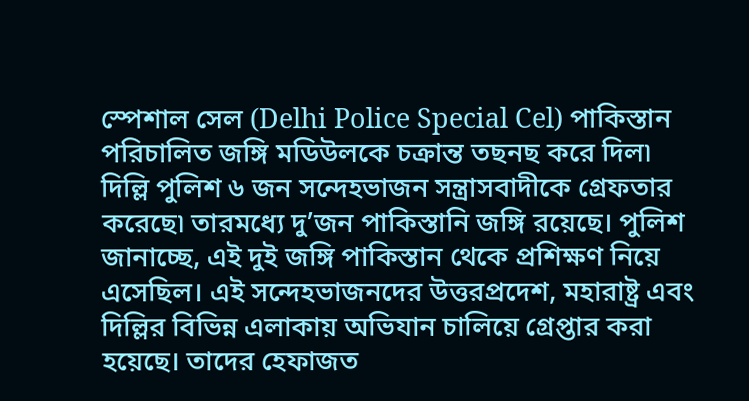স্পেশাল সেল (Delhi Police Special Cel) পাকিস্তান পরিচালিত জঙ্গি মডিউলকে চক্রান্ত তছনছ করে দিল৷ দিল্লি পুলিশ ৬ জন সন্দেহভাজন সন্ত্রাসবাদীকে গ্রেফতার করেছে৷ তারমধ্যে দু’জন পাকিস্তানি জঙ্গি রয়েছে। পুলিশ জানাচ্ছে, এই দুই জঙ্গি পাকিস্তান থেকে প্রশিক্ষণ নিয়ে এসেছিল। এই সন্দেহভাজনদের উত্তরপ্রদেশ, মহারাষ্ট্র এবং দিল্লির বিভিন্ন এলাকায় অভিযান চালিয়ে গ্রেপ্তার করা হয়েছে। তাদের হেফাজত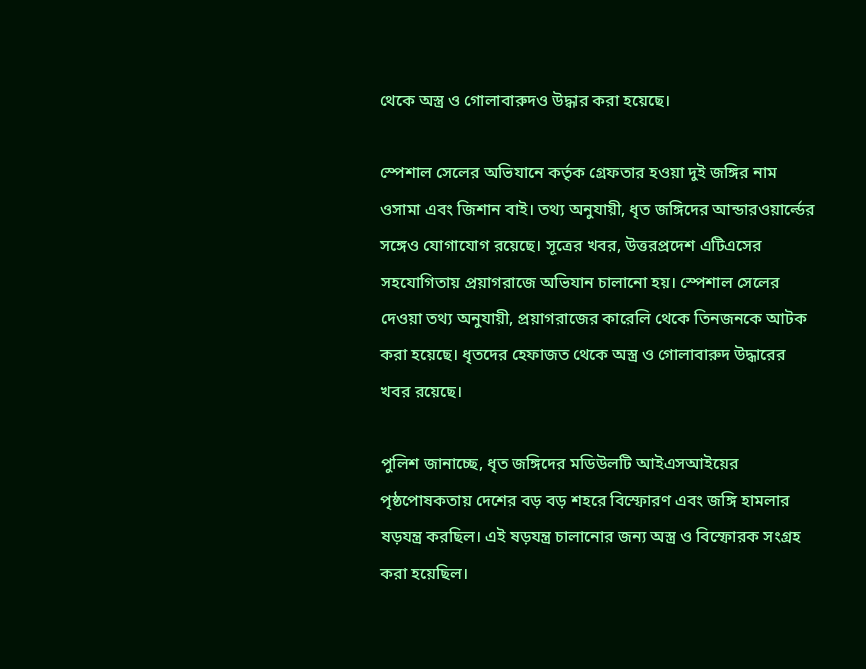থেকে অস্ত্র ও গোলাবারুদও উদ্ধার করা হয়েছে।

স্পেশাল সেলের অভিযানে কর্তৃক গ্রেফতার হওয়া দুই জঙ্গির নাম ওসামা এবং জিশান বাই। তথ্য অনুযায়ী, ধৃত জঙ্গিদের আন্ডারওয়ার্ল্ডের সঙ্গেও যোগাযোগ রয়েছে। সূত্রের খবর, উত্তরপ্রদেশ এটিএসের সহযোগিতায় প্রয়াগরাজে অভিযান চালানো হয়। স্পেশাল সেলের দেওয়া তথ্য অনুযায়ী, প্রয়াগরাজের কারেলি থেকে তিনজনকে আটক করা হয়েছে। ধৃতদের হেফাজত থেকে অস্ত্র ও গোলাবারুদ উদ্ধারের খবর রয়েছে।

পুলিশ জানাচ্ছে, ধৃত জঙ্গিদের মডিউলটি আইএসআইয়ের পৃষ্ঠপোষকতায় দেশের বড় বড় শহরে বিস্ফোরণ এবং জঙ্গি হামলার ষড়যন্ত্র করছিল। এই ষড়যন্ত্র চালানোর জন্য অস্ত্র ও বিস্ফোরক সংগ্রহ করা হয়েছিল।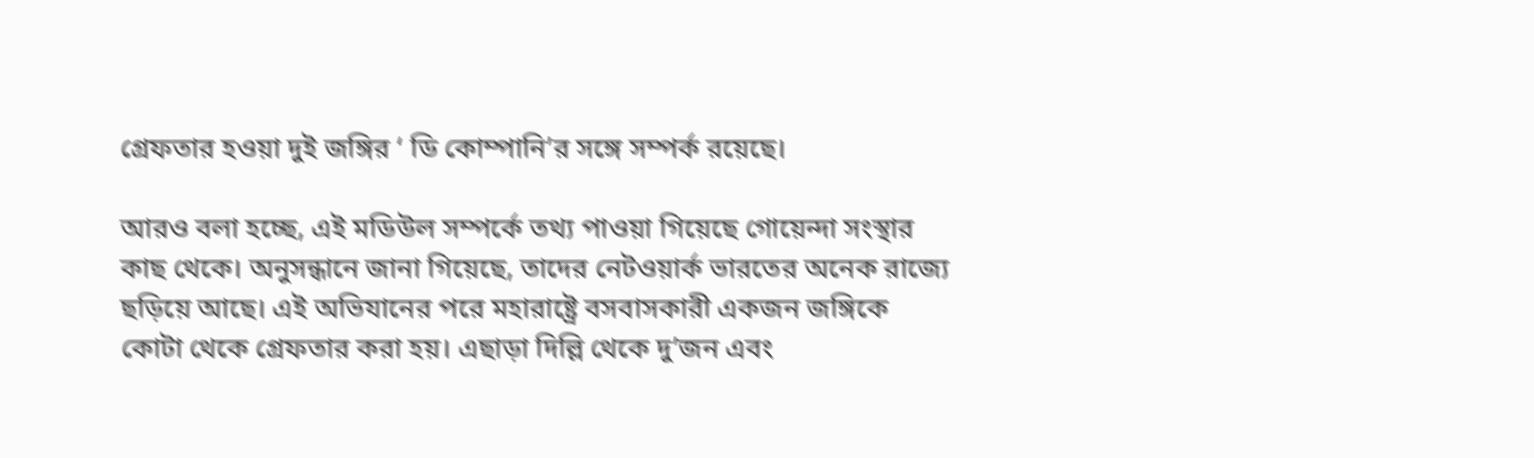গ্রেফতার হওয়া দুই জঙ্গির ‘ ডি কোম্পানি’র সঙ্গে সম্পর্ক রয়েছে।

আরও বলা হচ্ছে, এই মডিউল সম্পর্কে তথ্য পাওয়া গিয়েছে গোয়েন্দা সংস্থার কাছ থেকে। অনুসন্ধানে জানা গিয়েছে, তাদের নেটওয়ার্ক ভারতের অনেক রাজ্যে ছড়িয়ে আছে। এই অভিযানের পরে মহারাষ্ট্রে বসবাসকারী একজন জঙ্গিকে কোটা থেকে গ্রেফতার করা হয়। এছাড়া দিল্লি থেকে দু’জন এবং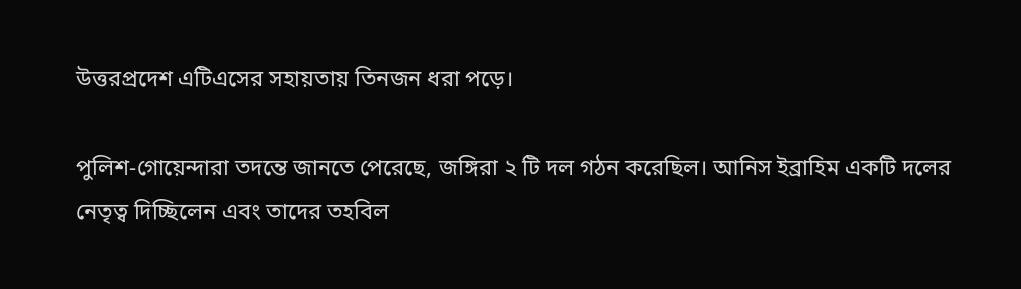উত্তরপ্রদেশ এটিএসের সহায়তায় তিনজন ধরা পড়ে।

পুলিশ-গোয়েন্দারা তদন্তে জানতে পেরেছে, জঙ্গিরা ২ টি দল গঠন করেছিল। আনিস ইব্রাহিম একটি দলের নেতৃত্ব দিচ্ছিলেন এবং তাদের তহবিল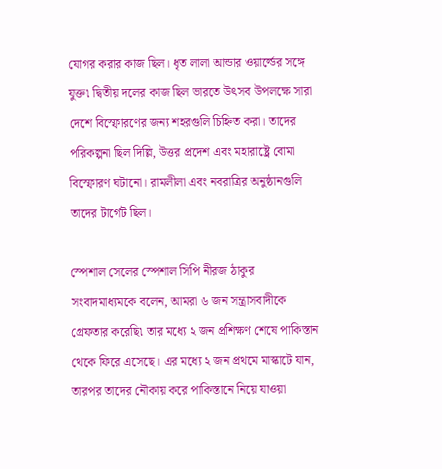যোগর করার কাজ ছিল। ধৃত লালা আন্ডার ওয়ার্ল্ডের সঙ্গে যুক্ত৷ দ্বিতীয় দলের কাজ ছিল ভারতে উৎসব উপলক্ষে সারা দেশে বিস্ফোরণের জন্য শহরগুলি চিহ্নিত করা। তাদের পরিকল্পনা ছিল দিল্লি, উত্তর প্রদেশ এবং মহারাষ্ট্রে বোমা বিস্ফোরণ ঘটানো। রামলীলা এবং নবরাত্রির অনুষ্ঠানগুলি তাদের টার্গেট ছিল।

স্পেশাল সেলের স্পেশাল সিপি নীরজ ঠাকুর সংবাদমাধ্যমকে বলেন, আমরা ৬ জন সন্ত্রাসবাদীকে গ্রেফতার করেছি৷ তার মধ্যে ২ জন প্রশিক্ষণ শেষে পাকিস্তান থেকে ফিরে এসেছে। এর মধ্যে ২ জন প্রথমে মাস্কাটে যান, তারপর তাদের নৌকায় করে পাকিস্তানে নিয়ে যাওয়া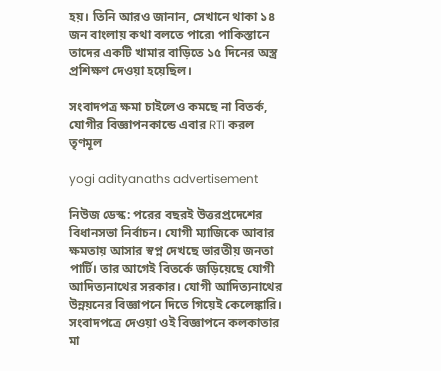হয়। তিনি আরও জানান, সেখানে থাকা ১৪ জন বাংলায় কথা বলতে পারে৷ পাকিস্তানে তাদের একটি খামার বাড়িতে ১৫ দিনের অস্ত্র প্রশিক্ষণ দেওয়া হয়েছিল।

সংবাদপত্র ক্ষমা চাইলেও কমছে না বিতর্ক, যোগীর বিজ্ঞাপনকান্ডে এবার RTI করল তৃণমূল

yogi adityanaths advertisement

নিউজ ডেস্ক: পরের বছরই উত্তরপ্রদেশের বিধানসভা নির্বাচন। যোগী ম্যাজিকে আবার ক্ষমতায় আসার স্বপ্ন দেখছে ভারতীয় জনতা পার্টি। তার আগেই বিতর্কে জড়িয়েছে যোগী আদিত্যনাথের সরকার। যোগী আদিত্যনাথের উন্নয়নের বিজ্ঞাপনে দিতে গিয়েই কেলেঙ্কারি। সংবাদপত্রে দেওয়া ওই বিজ্ঞাপনে কলকাতার মা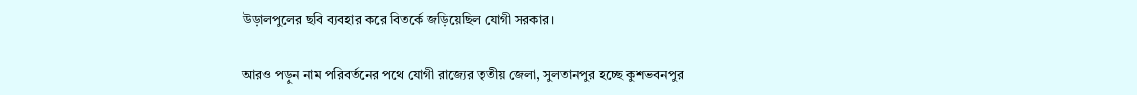উড়ালপুলের ছবি ব্যবহার করে বিতর্কে জড়িয়েছিল যোগী সরকার।

আরও পড়ুন নাম পরিবর্তনের পথে যোগী রাজ্যের তৃতীয় জেলা, সুলতানপুর হচ্ছে কুশভবনপুর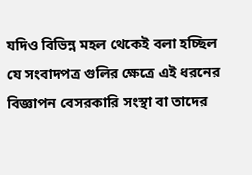যদিও বিভিন্ন মহল থেকেই বলা হচ্ছিল যে সংবাদপত্র গুলির ক্ষেত্রে এই ধরনের বিজ্ঞাপন বেসরকারি সংস্থা বা তাদের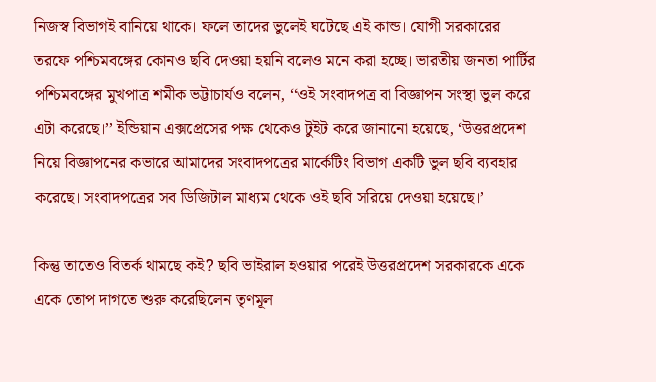নিজস্ব বিভাগই বানিয়ে থাকে। ফলে তাদের ভুলেই ঘটেছে এই কান্ড। যোগী সরকারের তরফে পশ্চিমবঙ্গের কোনও ছবি দেওয়া হয়নি বলেও মনে করা হচ্ছে। ভারতীয় জনতা পার্টির পশ্চিমবঙ্গের মুখপাত্র শমীক ভট্টাচার্যও বলেন, ‘‘ওই সংবাদপত্র বা বিজ্ঞাপন সংস্থা ভুল করে এটা করেছে।’’ ইন্ডিয়ান এক্সপ্রেসের পক্ষ থেকেও টুইট করে জানানো হয়েছে, ‘উত্তরপ্রদেশ নিয়ে বিজ্ঞাপনের কভারে আমাদের সংবাদপত্রের মার্কেটিং বিভাগ একটি ভুল ছবি ব্যবহার করেছে। সংবাদপত্রের সব ডিজিটাল মাধ্যম থেকে ওই ছবি সরিয়ে দেওয়া হয়েছে।’

কিন্তু তাতেও বিতর্ক থামছে কই? ছবি ভাইরাল হওয়ার পরেই উত্তরপ্রদেশ সরকারকে একে একে তোপ দাগতে শুরু করেছিলেন তৃণমূল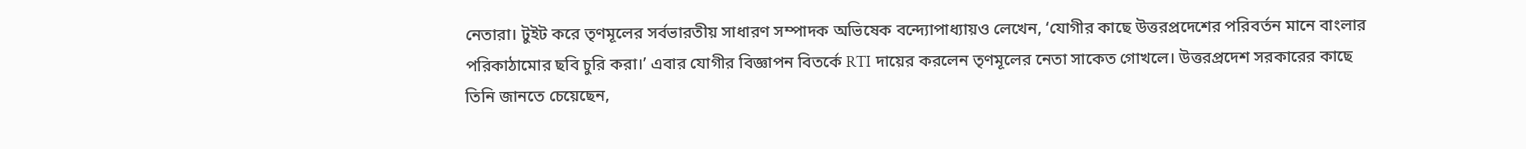নেতারা। টুইট করে তৃণমূলের সর্বভারতীয় সাধারণ সম্পাদক অভিষেক বন্দ্যোপাধ্যায়ও লেখেন, ‘যোগীর কাছে উত্তরপ্রদেশের পরিবর্তন মানে বাংলার পরিকাঠামোর ছবি চুরি করা।’ এবার যোগীর বিজ্ঞাপন বিতর্কে RTI দায়ের করলেন তৃণমূলের ‌নেতা সাকেত গোখলে। উত্তরপ্রদেশ সরকারের কাছে তিনি জানতে চেয়েছেন,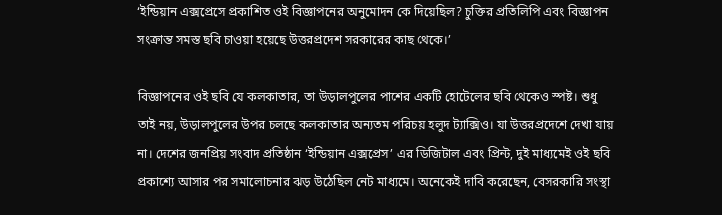‘ইন্ডিয়ান এক্সপ্রেসে প্রকাশিত ওই ‌বিজ্ঞাপনের অনুমোদন কে দিয়েছিল? চুক্তির প্রতিলিপি এবং বিজ্ঞাপন সংক্রান্ত সমস্ত ছবি চাওয়া হয়েছে উত্তরপ্রদেশ সরকারের কাছ থেকে।’

বিজ্ঞাপনের ওই ছবি যে কলকাতার, তা উড়ালপুলের পাশের একটি হোটেলের ছবি থেকেও স্পষ্ট। শুধু তাই নয়, উড়ালপুলের উপর চলছে কলকাতার অন্যতম পরিচয় হলুদ ট্যাক্সিও। যা উত্তরপ্রদেশে দেখা যায় না। দেশের জনপ্রিয় সংবাদ প্রতিষ্ঠান ‘ইন্ডিয়ান এক্সপ্রেস’ এর ডিজিটাল এবং প্রিন্ট, দুই মাধ্যমেই ওই ছবি প্রকাশ্যে আসার পর সমালোচনার ঝড় উঠেছিল নেট মাধ্যমে। অনেকেই দাবি করেছেন, বেসরকারি সংস্থা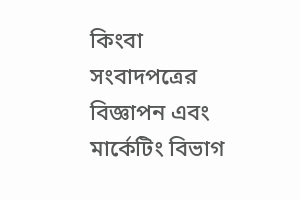কিংবা সংবাদপত্রের বিজ্ঞাপন এবং মার্কেটিং বিভাগ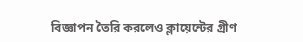বিজ্ঞাপন তৈরি করলেও ক্লায়েন্টের গ্রীণ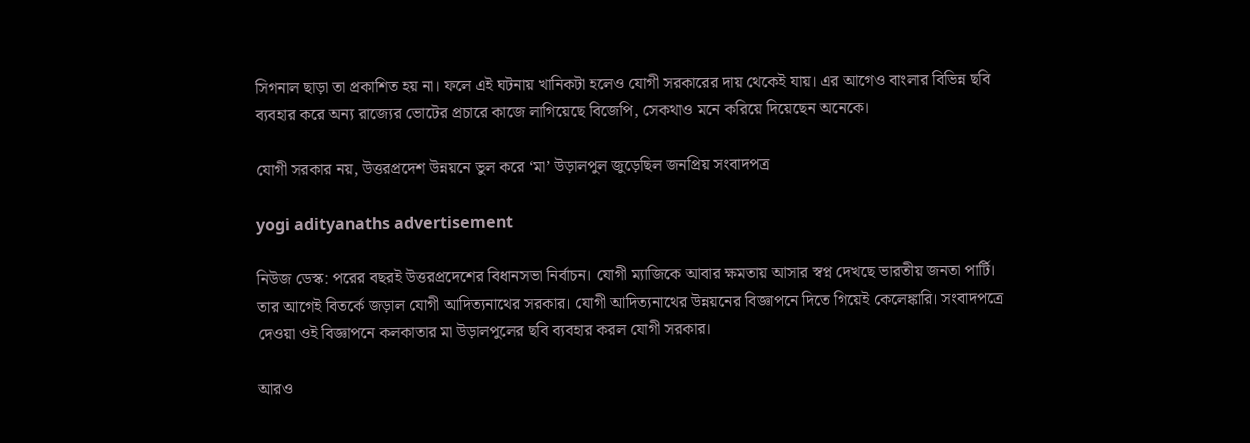সিগনাল ছাড়া তা প্রকাশিত হয় না। ফলে এই ঘটনায় খানিকটা হলেও যোগী সরকারের দায় থেকেই যায়। এর আগেও বাংলার বিভিন্ন ছবি ব্যবহার করে অন্য রাজ্যের ভোটের প্রচারে কাজে লাগিয়েছে বিজেপি, সেকথাও মনে করিয়ে দিয়েছেন অনেকে।

যোগী সরকার নয়, উত্তরপ্রদেশ উন্নয়নে ভুল করে ‘মা’ উড়ালপুল জুড়েছিল জনপ্রিয় সংবাদপত্র

yogi adityanaths advertisement

নিউজ ডেস্ক: পরের বছরই উত্তরপ্রদেশের বিধানসভা নির্বাচন। যোগী ম্যাজিকে আবার ক্ষমতায় আসার স্বপ্ন দেখছে ভারতীয় জনতা পার্টি। তার আগেই বিতর্কে জড়াল যোগী আদিত্যনাথের সরকার। যোগী আদিত্যনাথের উন্নয়নের বিজ্ঞাপনে দিতে গিয়েই কেলেঙ্কারি। সংবাদপত্রে দেওয়া ওই বিজ্ঞাপনে কলকাতার মা উড়ালপুলের ছবি ব্যবহার করল যোগী সরকার।

আরও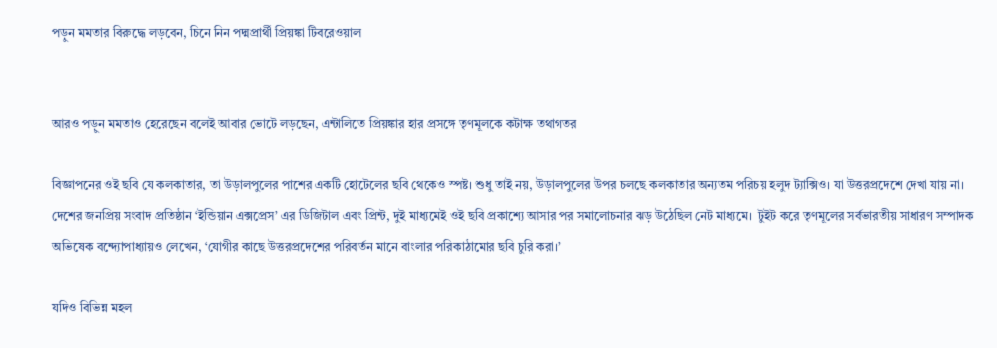পড়ুন মমতার বিরুদ্ধে লড়বেন, চিনে নিন পদ্মপ্রার্থী প্রিয়ঙ্কা টিবরেওয়াল


আরও পড়ুন মমতাও হেরেছেন বলেই আবার ভোটে লড়ছেন, এন্টালিতে প্রিয়ঙ্কার হার প্রসঙ্গে তৃণমূলকে কটাক্ষ তথাগতর

বিজ্ঞাপনের ওই ছবি যে কলকাতার, তা উড়ালপুলের পাশের একটি হোটেলের ছবি থেকেও স্পষ্ট। শুধু তাই নয়, উড়ালপুলের উপর চলছে কলকাতার অন্যতম পরিচয় হলুদ ট্যাক্সিও। যা উত্তরপ্রদেশে দেখা যায় না। দেশের জনপ্রিয় সংবাদ প্রতিষ্ঠান ‘ইন্ডিয়ান এক্সপ্রেস’ এর ডিজিটাল এবং প্রিন্ট, দুই মাধ্যমেই ওই ছবি প্রকাশ্যে আসার পর সমালোচনার ঝড় উঠেছিল নেট মাধ্যমে।  টুইট করে তৃণমূলের সর্বভারতীয় সাধারণ সম্পাদক অভিষেক বন্দ্যোপাধ্যায়ও লেখেন, ‘যোগীর কাছে উত্তরপ্রদেশের পরিবর্তন মানে বাংলার পরিকাঠামোর ছবি চুরি করা।’

যদিও বিভিন্ন মহল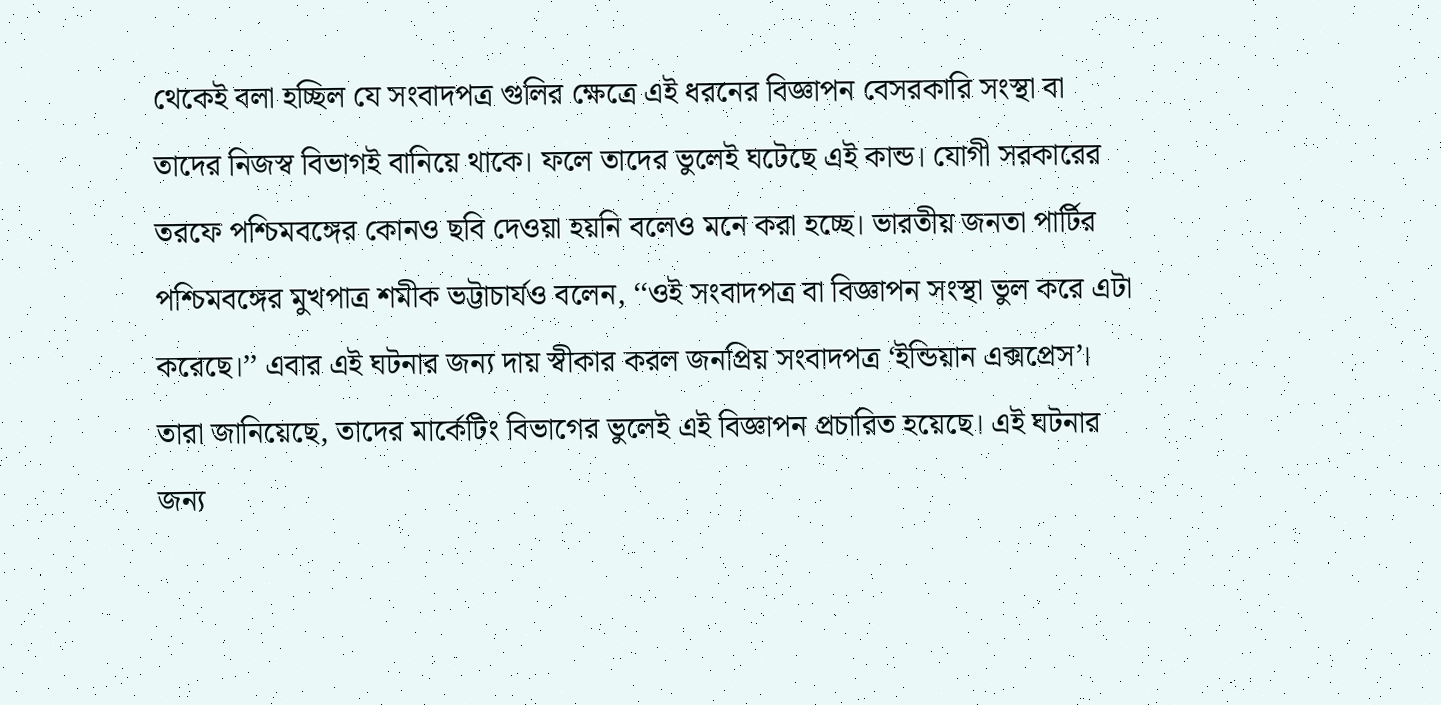থেকেই বলা হচ্ছিল যে সংবাদপত্র গুলির ক্ষেত্রে এই ধরনের বিজ্ঞাপন বেসরকারি সংস্থা বা তাদের নিজস্ব বিভাগই বানিয়ে থাকে। ফলে তাদের ভুলেই ঘটেছে এই কান্ড। যোগী সরকারের তরফে পশ্চিমবঙ্গের কোনও ছবি দেওয়া হয়নি বলেও মনে করা হচ্ছে। ভারতীয় জনতা পার্টির পশ্চিমবঙ্গের মুখপাত্র শমীক ভট্টাচার্যও বলেন, ‘‘ওই সংবাদপত্র বা বিজ্ঞাপন সংস্থা ভুল করে এটা করেছে।’’ এবার এই ঘটনার জন্য দায় স্বীকার করল জনপ্রিয় সংবাদপত্র ‘ইন্ডিয়ান এক্সপ্রেস’। তারা জানিয়েছে, তাদের মার্কেটিং বিভাগের ভুলেই এই বিজ্ঞাপন প্রচারিত হয়েছে। এই ঘটনার জন্য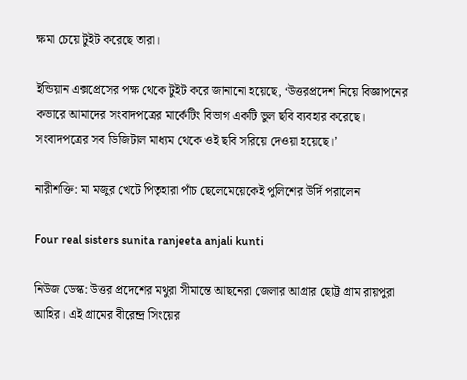ক্ষমা চেয়ে টুইট করেছে তারা।

ইন্ডিয়ান এক্সপ্রেসের পক্ষ থেকে টুইট করে জানানো হয়েছে, ‘উত্তরপ্রদেশ নিয়ে বিজ্ঞাপনের কভারে আমাদের সংবাদপত্রের মার্কেটিং বিভাগ একটি ভুল ছবি ব্যবহার করেছে। সংবাদপত্রের সব ডিজিটাল মাধ্যম থেকে ওই ছবি সরিয়ে দেওয়া হয়েছে।’

নারীশক্তি: মা মজুর খেটে পিতৃহারা পাঁচ ছেলেমেয়েকেই পুলিশের উর্দি পরালেন

Four real sisters sunita ranjeeta anjali kunti

নিউজ ডেস্ক: উত্তর প্রদেশের মথুরা সীমান্তে আছনেরা জেলার আগ্রার ছোট্ট গ্রাম রায়পুরা আহির। এই গ্রামের বীরেন্দ্র সিংয়ের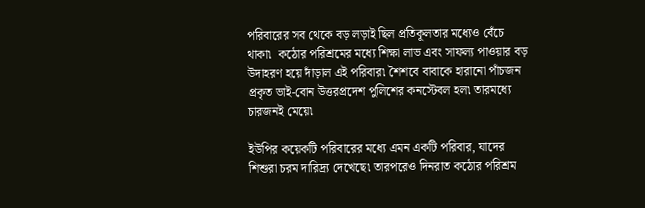পরিবারের সব থেকে বড় লড়াই ছিল প্রতিকূলতার মধ্যেও বেঁচে থাকা৷  কঠোর পরিশ্রমের মধ্যে শিক্ষা লাভ এবং সাফল্য পাওয়ার বড় উদাহরণ হয়ে দাঁড়াল এই পরিবার৷ শৈশবে বাবাকে হারানো পাঁচজন প্রকৃত ভাই-বোন উত্তরপ্রদেশ পুলিশের কনস্টেবল হল৷ তারমধ্যে চারজনই মেয়ে৷

ইউপির কয়েকটি পরিবারের মধ্যে এমন একটি পরিবার, যাদের শিশুরা চরম দারিদ্র্য দেখেছে৷ তারপরেও দিনরাত কঠোর পরিশ্রম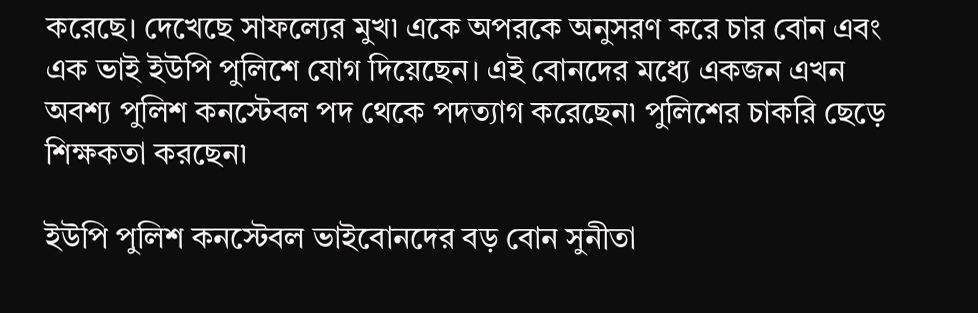করেছে। দেখেছে সাফল্যের মুখ৷ একে অপরকে অনুসরণ করে চার বোন এবং এক ভাই ইউপি পুলিশে যোগ দিয়েছেন। এই বোনদের মধ্যে একজন এখন অবশ্য পুলিশ কনস্টেবল পদ থেকে পদত্যাগ করেছেন৷ পুলিশের চাকরি ছেড়ে শিক্ষকতা করছেন৷

ইউপি পুলিশ কনস্টেবল ভাইবোনদের বড় বোন সুনীতা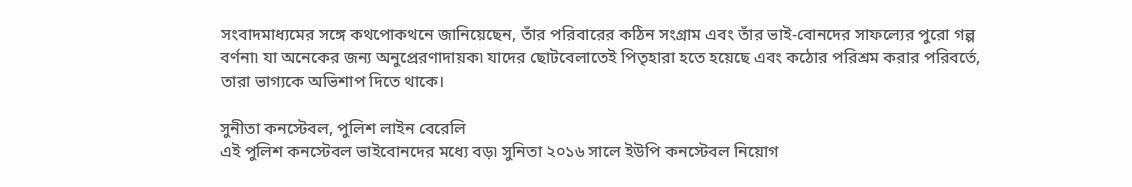সংবাদমাধ্যমের সঙ্গে কথপোকথনে জানিয়েছেন, তাঁর পরিবারের কঠিন সংগ্রাম এবং তাঁর ভাই-বোনদের সাফল্যের পুরো গল্প বর্ণনা৷ যা অনেকের জন্য অনুপ্রেরণাদায়ক৷ যাদের ছোটবেলাতেই পিতৃহারা হতে হয়েছে এবং কঠোর পরিশ্রম করার পরিবর্তে, তারা ভাগ্যকে অভিশাপ দিতে থাকে।

সুনীতা কনস্টেবল, পুলিশ লাইন বেরেলি
এই পুলিশ কনস্টেবল ভাইবোনদের মধ্যে বড়৷ সুনিতা ২০১৬ সালে ইউপি কনস্টেবল নিয়োগ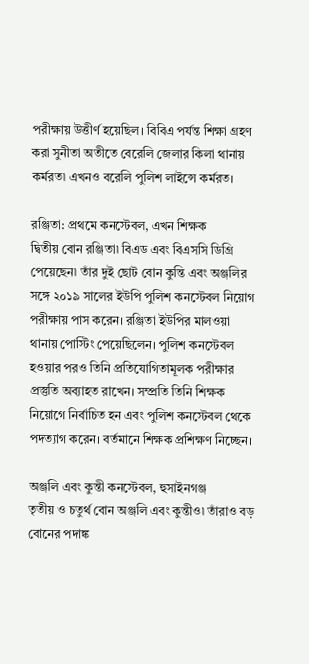পরীক্ষায় উত্তীর্ণ হয়েছিল। বিবিএ পর্যন্ত শিক্ষা গ্রহণ করা সুনীতা অতীতে বেরেলি জেলার কিলা থানায় কর্মরত৷ এখনও বরেলি পুলিশ লাইন্সে কর্মরত।

রঞ্জিতা: প্রথমে কনস্টেবল, এখন শিক্ষক
দ্বিতীয় বোন রঞ্জিতা৷ বিএড এবং বিএসসি ডিগ্রি পেয়েছেন৷ তাঁর দুই ছোট বোন কুন্তি এবং অঞ্জলির সঙ্গে ২০১৯ সালের ইউপি পুলিশ কনস্টেবল নিয়োগ পরীক্ষায় পাস করেন। রঞ্জিতা ইউপির মালওয়া থানায় পোস্টিং পেয়েছিলেন। পুলিশ কনস্টেবল হওয়ার পরও তিনি প্রতিযোগিতামূলক পরীক্ষার প্রস্তুতি অব্যাহত রাখেন। সম্প্রতি তিনি শিক্ষক নিয়োগে নির্বাচিত হন এবং পুলিশ কনস্টেবল থেকে পদত্যাগ করেন। বর্তমানে শিক্ষক প্রশিক্ষণ নিচ্ছেন।

অঞ্জলি এবং কুন্তী কনস্টেবল, হুসাইনগঞ্জ
তৃতীয় ও চতুর্থ বোন অঞ্জলি এবং কুন্তীও৷ তাঁরাও বড় বোনের পদাঙ্ক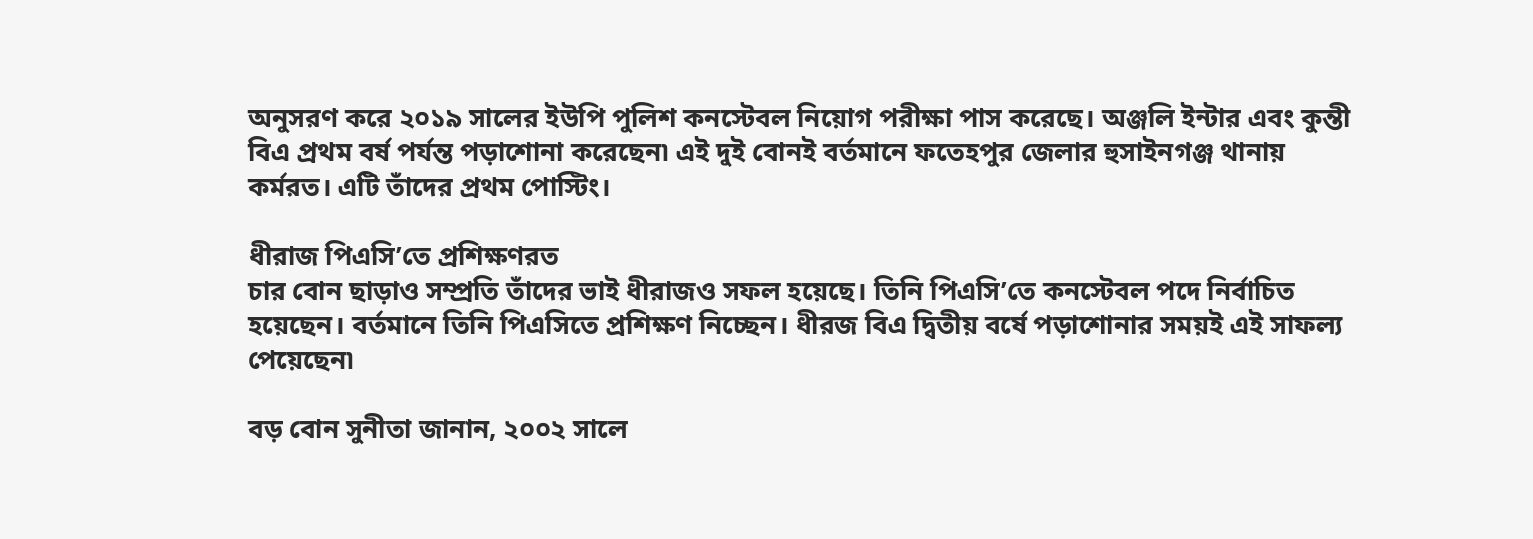অনুসরণ করে ২০১৯ সালের ইউপি পুলিশ কনস্টেবল নিয়োগ পরীক্ষা পাস করেছে। অঞ্জলি ইন্টার এবং কুন্তী বিএ প্রথম বর্ষ পর্যন্ত পড়াশোনা করেছেন৷ এই দুই বোনই বর্তমানে ফতেহপুর জেলার হুসাইনগঞ্জ থানায় কর্মরত। এটি তাঁদের প্রথম পোস্টিং।

ধীরাজ পিএসি’তে প্রশিক্ষণরত
চার বোন ছাড়াও সম্প্রতি তাঁদের ভাই ধীরাজও সফল হয়েছে। তিনি পিএসি’তে কনস্টেবল পদে নির্বাচিত হয়েছেন। বর্তমানে তিনি পিএসিতে প্রশিক্ষণ নিচ্ছেন। ধীরজ বিএ দ্বিতীয় বর্ষে পড়াশোনার সময়ই এই সাফল্য পেয়েছেন৷

বড় বোন সুনীতা জানান, ২০০২ সালে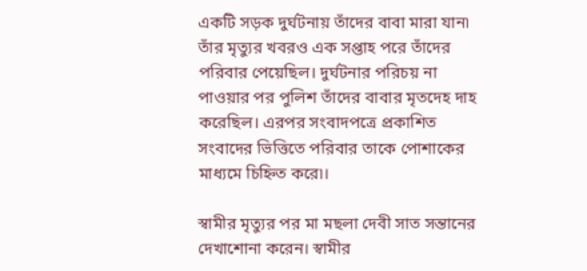একটি সড়ক দুর্ঘটনায় তাঁদের বাবা মারা যান৷ তাঁর মৃত্যুর খবরও এক সপ্তাহ পরে তাঁদের পরিবার পেয়েছিল। দুর্ঘটনার পরিচয় না পাওয়ার পর পুলিশ তাঁদের বাবার মৃতদেহ দাহ করেছিল। এরপর সংবাদপত্রে প্রকাশিত সংবাদের ভিত্তিতে পরিবার তাকে পোশাকের মাধ্যমে চিহ্নিত করে৷।

স্বামীর মৃত্যুর পর মা মছলা দেবী সাত সন্তানের দেখাশোনা করেন। স্বামীর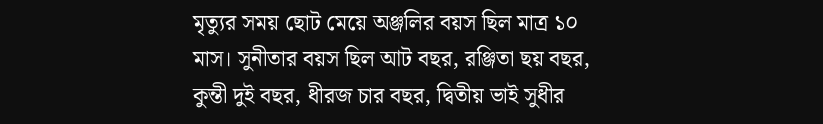মৃত্যুর সময় ছোট মেয়ে অঞ্জলির বয়স ছিল মাত্র ১০ মাস। সুনীতার বয়স ছিল আট বছর, রঞ্জিতা ছয় বছর, কুন্তী দুই বছর, ধীরজ চার বছর, দ্বিতীয় ভাই সুধীর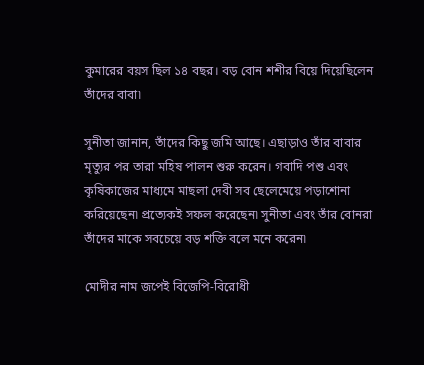কুমারের বয়স ছিল ১৪ বছর। বড় বোন শশীর বিয়ে দিয়েছিলেন তাঁদের বাবা৷

সুনীতা জানান, তাঁদের কিছু জমি আছে। এছাড়াও তাঁর বাবার মৃত্যুর পর তারা মহিষ পালন শুরু করেন। গবাদি পশু এবং কৃষিকাজের মাধ্যমে মাছলা দেবী সব ছেলেমেয়ে পড়াশোনা করিয়েছেন৷ প্রত্যেকই সফল করেছেন৷ সুনীতা এবং তাঁর বোনরা তাঁদের মাকে সবচেয়ে বড় শক্তি বলে মনে করেন৷

মোদীর নাম জপেই বিজেপি-বিরোধী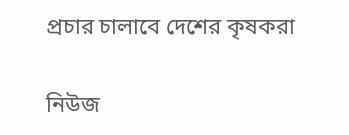প্রচার চালাবে দেশের কৃষকরা

নিউজ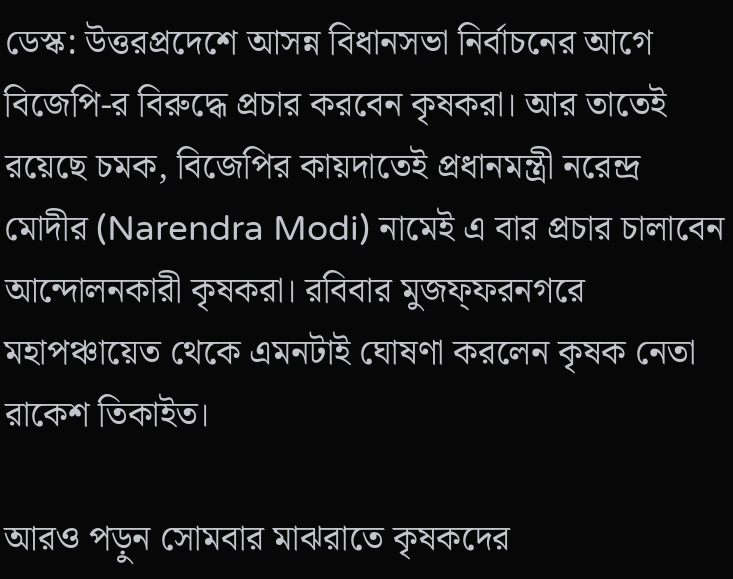ডেস্ক: উত্তরপ্রদেশে আসন্ন বিধানসভা নির্বাচনের আগে বিজেপি-র বিরুদ্ধে প্রচার করবেন কৃষকরা। আর তাতেই রয়েছে চমক, বিজেপির কায়দাতেই প্রধানমন্ত্রী নরেন্দ্র মোদীর (Narendra Modi) নামেই এ বার প্রচার চালাবেন আন্দোলনকারী কৃষকরা। রবিবার মুজফ্‌ফরনগরে মহাপঞ্চায়েত থেকে এমনটাই ঘোষণা করলেন কৃষক নেতা রাকেশ তিকাইত।

আরও পড়ুন সোমবার মাঝরাতে কৃষকদের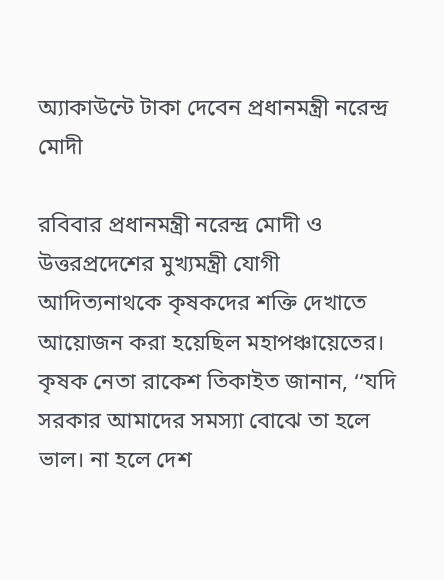অ্যাকাউন্টে টাকা দেবেন প্রধানমন্ত্রী নরেন্দ্র মোদী

রবিবার প্রধানমন্ত্রী নরেন্দ্র মোদী ও উত্তরপ্রদেশের মুখ্যমন্ত্রী যোগী আদিত্যনাথকে কৃষকদের শক্তি দেখাতে আয়োজন করা হয়েছিল মহাপঞ্চায়েতের। কৃষক নেতা রাকেশ তিকাইত জানান, ‘‘যদি সরকার আমাদের সমস্যা বোঝে তা হলে ভাল। না হলে দেশ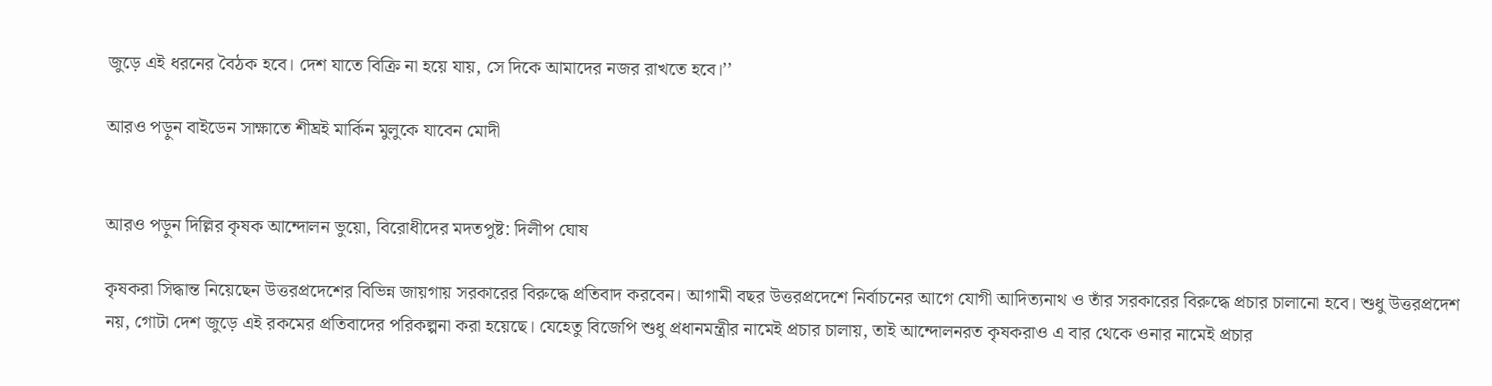জুড়ে এই ধরনের বৈঠক হবে। দেশ যাতে বিক্রি না হয়ে যায়, সে দিকে আমাদের নজর রাখতে হবে।’’

আরও পড়ুন বাইডেন সাক্ষাতে শীঘ্রই মার্কিন মুলুকে যাবেন মোদী


আরও পড়ুন দিল্লির কৃষক আন্দোলন ভুয়ো, বিরোধীদের মদতপুষ্ট: দিলীপ ঘোষ

কৃষকরা সিদ্ধান্ত নিয়েছেন উত্তরপ্রদেশের বিভিন্ন জায়গায় সরকারের বিরুদ্ধে প্রতিবাদ করবেন। আগামী বছর উত্তরপ্রদেশে নির্বাচনের আগে যোগী আদিত্যনাথ ও তাঁর সরকারের বিরুদ্ধে প্রচার চালানো হবে। শুধু উত্তরপ্রদেশ নয়, গোটা দেশ জুড়ে এই রকমের প্রতিবাদের পরিকল্পনা করা হয়েছে। যেহেতু বিজেপি শুধু প্রধানমন্ত্রীর নামেই প্রচার চালায়, তাই আন্দোলনরত কৃষকরাও এ বার থেকে ওনার নামেই প্রচার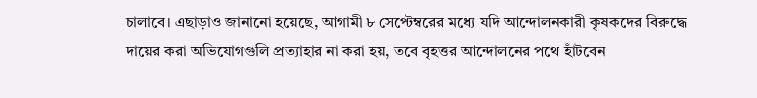চালাবে। এছাড়াও জানানো হয়েছে, আগামী ৮ সেপ্টেম্বরের মধ্যে যদি আন্দোলনকারী কৃষকদের বিরুদ্ধে দায়ের করা অভিযোগগুলি প্রত্যাহার না করা হয়, তবে বৃহত্তর আন্দোলনের পথে হাঁটবেন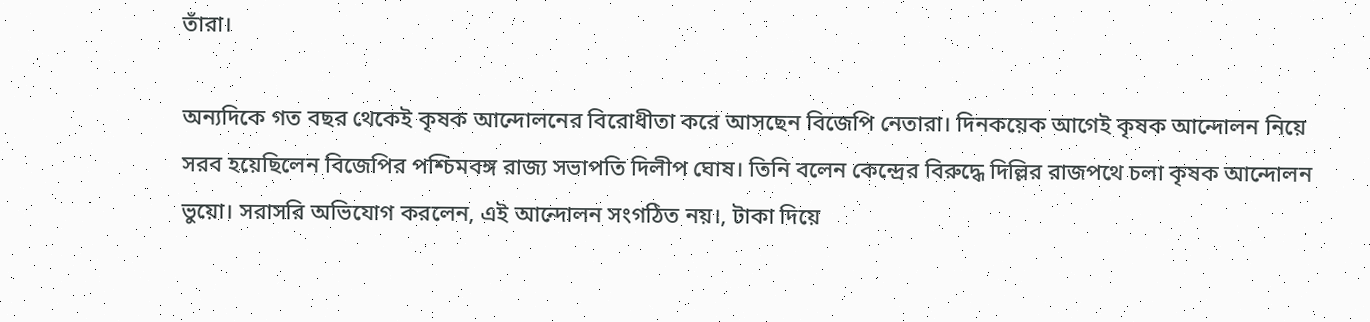তাঁরা।

অন্যদিকে গত বছর থেকেই কৃষক আন্দোলনের বিরোধীতা করে আসছেন বিজেপি নেতারা। দিনকয়েক আগেই কৃষক আন্দোলন নিয়ে সরব হয়েছিলেন বিজেপির পশ্চিমবঙ্গ রাজ্য সভাপতি দিলীপ ঘোষ। তিনি বলেন কেন্দ্রের বিরুদ্ধে দিল্লির রাজপথে চলা কৃষক আন্দোলন ভুয়ো। সরাসরি অভিযোগ করলেন, এই আন্দোলন সংগঠিত নয়।, টাকা দিয়ে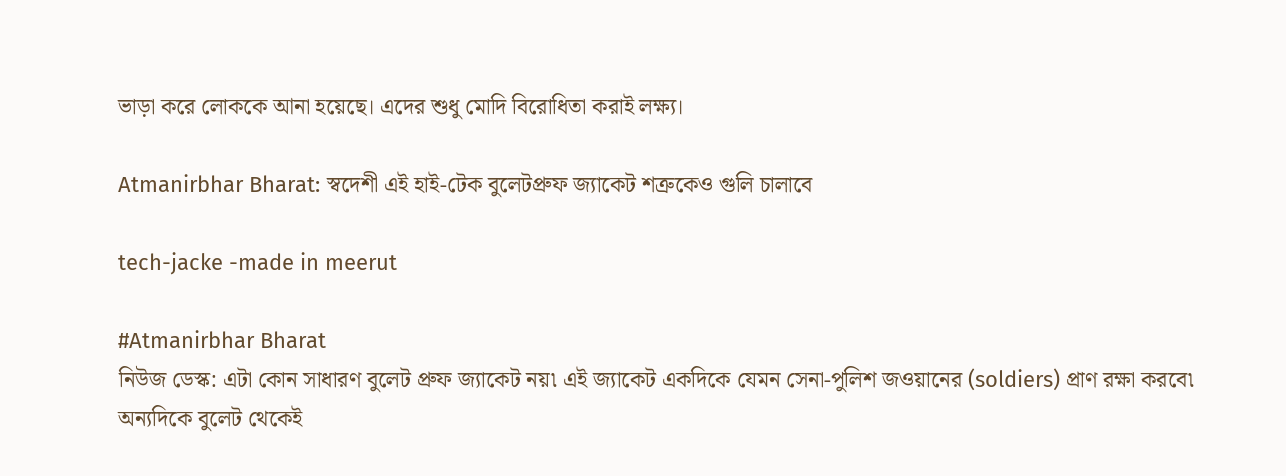ভাড়া করে লোককে আনা হয়েছে। এদের শুধু মোদি বিরোধিতা করাই লক্ষ্য।

Atmanirbhar Bharat: স্বদেশী এই হাই-টেক বুলেটপ্রুফ জ্যাকেট শত্রুকেও গুলি চালাবে

tech-jacke -made in meerut

#Atmanirbhar Bharat
নিউজ ডেস্ক: এটা কোন সাধারণ বুলেট প্রুফ জ্যাকেট নয়৷ এই জ্যাকেট একদিকে যেমন সেনা-পুলিশ জওয়ানের (soldiers) প্রাণ রক্ষা করবে৷ অন্যদিকে বুলেট থেকেই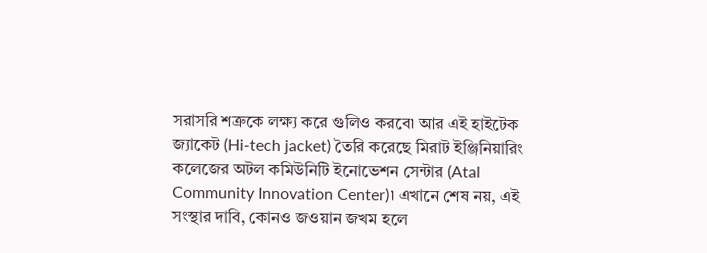সরাসরি শত্রুকে লক্ষ্য করে গুলিও করবে৷ আর এই হাইটেক জ্যাকেট (Hi-tech jacket) তৈরি করেছে মিরাট ইঞ্জিনিয়ারিং কলেজের অটল কমিউনিটি ইনোভেশন সেন্টার (Atal Community Innovation Center)৷ এখানে শেষ নয়, এই সংস্থার দাবি, কোনও জওয়ান জখম হলে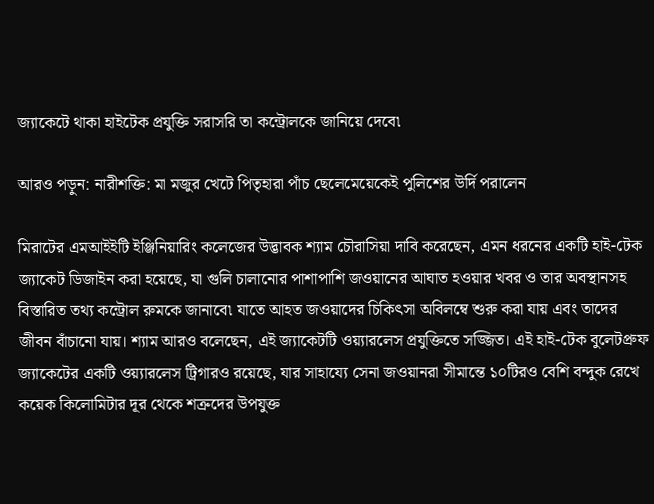জ্যাকেটে থাকা হাইটেক প্রযুক্তি সরাসরি তা কন্ট্রোলকে জানিয়ে দেবে৷

আরও পড়ুন: নারীশক্তি: মা মজুর খেটে পিতৃহারা পাঁচ ছেলেমেয়েকেই পুলিশের উর্দি পরালেন

মিরাটের এমআইইটি ইঞ্জিনিয়ারিং কলেজের উদ্ভাবক শ্যাম চৌরাসিয়া দাবি করেছেন, এমন ধরনের একটি হাই-টেক জ্যাকেট ডিজাইন করা হয়েছে, যা গুলি চালানোর পাশাপাশি জওয়ানের আঘাত হওয়ার খবর ও তার অবস্থানসহ বিস্তারিত তথ্য কন্ট্রোল রুমকে জানাবে৷ যাতে আহত জওয়াদের চিকিৎসা অবিলম্বে শুরু করা যায় এবং তাদের জীবন বাঁচানো যায়। শ্যাম আরও বলেছেন, এই জ্যাকেটটি ওয়্যারলেস প্রযুক্তিতে সজ্জিত। এই হাই-টেক বুলেটপ্রুফ জ্যাকেটের একটি ওয়্যারলেস ট্রিগারও রয়েছে, যার সাহায্যে সেনা জওয়ানরা সীমান্তে ১০টিরও বেশি বন্দুক রেখে কয়েক কিলোমিটার দূর থেকে শত্রুদের উপযুক্ত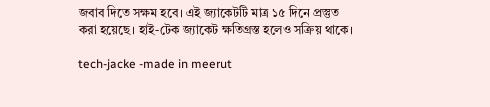জবাব দিতে সক্ষম হবে। এই জ্যাকেটটি মাত্র ১৫ দিনে প্রস্তুত করা হয়েছে। হাই-টেক জ্যাকেট ক্ষতিগ্রস্ত হলেও সক্রিয় থাকে।

tech-jacke -made in meerut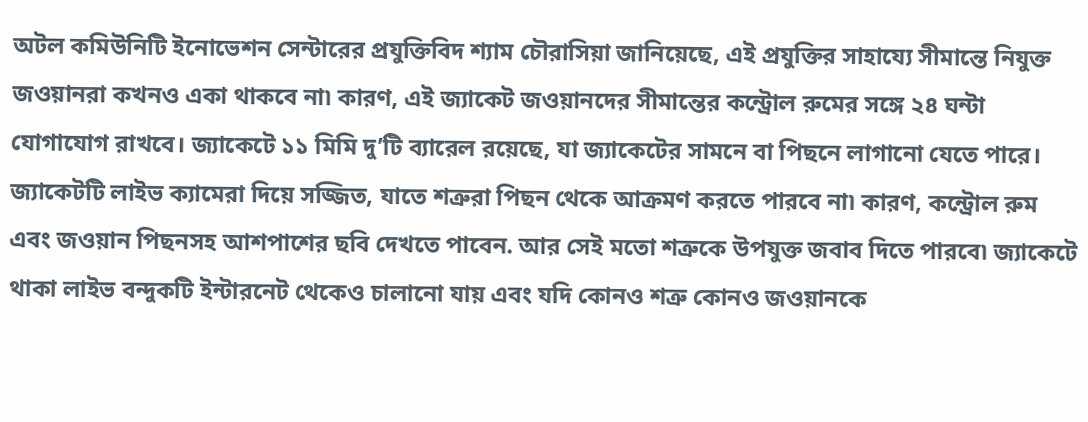অটল কমিউনিটি ইনোভেশন সেন্টারের প্রযুক্তিবিদ শ্যাম চৌরাসিয়া জানিয়েছে, এই প্রযুক্তির সাহায্যে সীমান্তে নিযুক্ত জওয়ানরা কখনও একা থাকবে না৷ কারণ, এই জ্যাকেট জওয়ানদের সীমান্তের কন্ট্রোল রুমের সঙ্গে ২৪ ঘন্টা যোগাযোগ রাখবে। জ্যাকেটে ১১ মিমি দু’টি ব্যারেল রয়েছে, যা জ্যাকেটের সামনে বা পিছনে লাগানো যেতে পারে। জ্যাকেটটি লাইভ ক্যামেরা দিয়ে সজ্জিত, যাতে শত্রুরা পিছন থেকে আক্রমণ করতে পারবে না৷ কারণ, কন্ট্রোল রুম এবং জওয়ান পিছনসহ আশপাশের ছবি দেখতে পাবেন. আর সেই মতো শত্রুকে উপযুক্ত জবাব দিতে পারবে৷ জ্যাকেটে থাকা লাইভ বন্দুকটি ইন্টারনেট থেকেও চালানো যায় এবং যদি কোনও শত্রু কোনও জওয়ানকে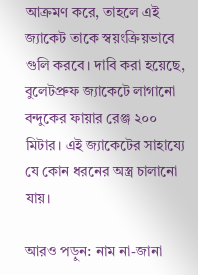আক্রমণ করে, তাহলে এই জ্যাকেট তাকে স্বয়ংক্রিয়ভাবে গুলি করবে। দাবি করা হয়েছে, বুলেটপ্রুফ জ্যাকেটে লাগানো বন্দুকের ফায়ার রেঞ্জ ২০০ মিটার। এই জ্যাকেটের সাহায্যে যে কোন ধরনের অস্ত্র চালানো যায়।

আরও পড়ুন: নাম না-জানা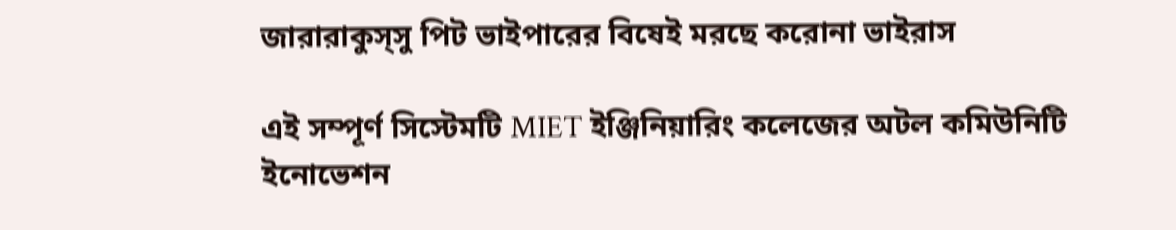জারারাকুস্সু পিট ভাইপারের বিষেই মরছে করোনা ভাইরাস

এই সম্পূর্ণ সিস্টেমটি MIET ইঞ্জিনিয়ারিং কলেজের অটল কমিউনিটি ইনোভেশন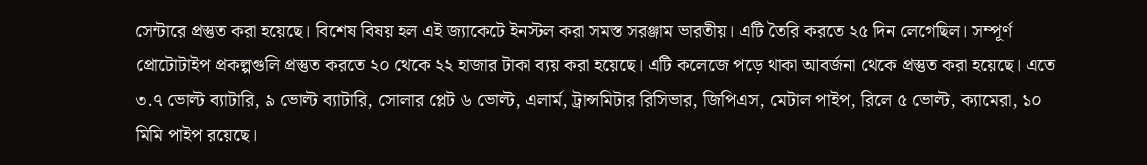সেন্টারে প্রস্তুত করা হয়েছে। বিশেষ বিষয় হল এই জ্যাকেটে ইনস্টল করা সমস্ত সরঞ্জাম ভারতীয়। এটি তৈরি করতে ২৫ দিন লেগেছিল। সম্পূর্ণ প্রোটোটাইপ প্রকল্পগুলি প্রস্তুত করতে ২০ থেকে ২২ হাজার টাকা ব্যয় করা হয়েছে। এটি কলেজে পড়ে থাকা আবর্জনা থেকে প্রস্তুত করা হয়েছে। এতে ৩.৭ ভোল্ট ব্যাটারি, ৯ ভোল্ট ব্যাটারি, সোলার প্লেট ৬ ভোল্ট, এলার্ম, ট্রান্সমিটার রিসিভার, জিপিএস, মেটাল পাইপ, রিলে ৫ ভোল্ট, ক্যামেরা, ১০ মিমি পাইপ রয়েছে।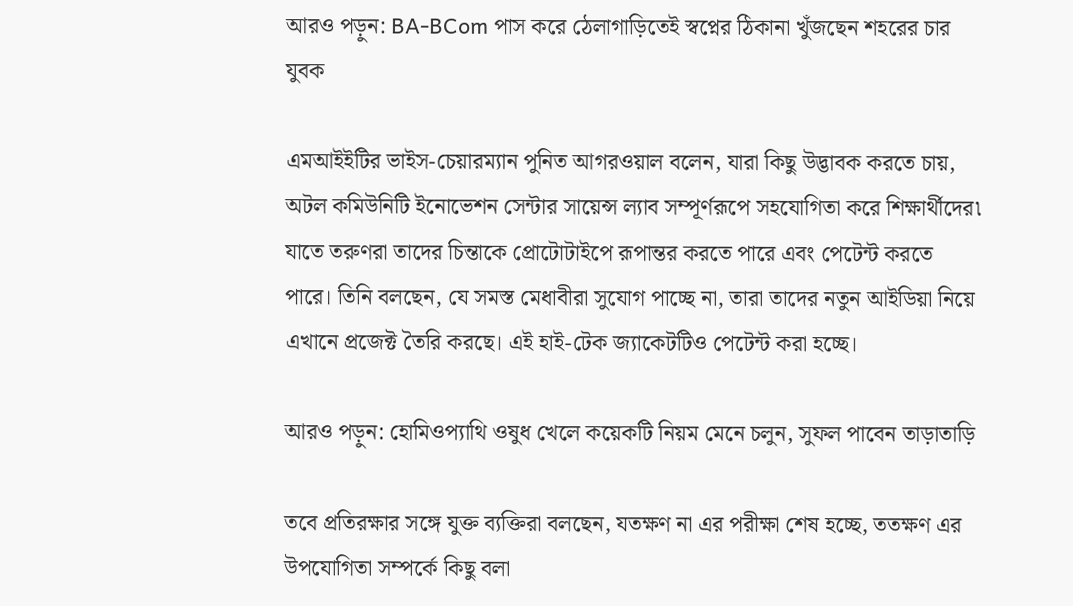আরও পড়ুন: BA-BCom পাস করে ঠেলাগাড়িতেই স্বপ্নের ঠিকানা খুঁজছেন শহরের চার যুবক

এমআইইটির ভাইস-চেয়ারম্যান পুনিত আগরওয়াল বলেন, যারা কিছু উদ্ভাবক করতে চায়, অটল কমিউনিটি ইনোভেশন সেন্টার সায়েন্স ল্যাব সম্পূর্ণরূপে সহযোগিতা করে শিক্ষার্থীদের৷ যাতে তরুণরা তাদের চিন্তাকে প্রোটোটাইপে রূপান্তর করতে পারে এবং পেটেন্ট করতে পারে। তিনি বলছেন, যে সমস্ত মেধাবীরা সুযোগ পাচ্ছে না, তারা তাদের নতুন আইডিয়া নিয়ে এখানে প্রজেক্ট তৈরি করছে। এই হাই-টেক জ্যাকেটটিও পেটেন্ট করা হচ্ছে।

আরও পড়ুন: হোমিওপ্যাথি ওষুধ খেলে কয়েকটি নিয়ম মেনে চলুন, সুফল পাবেন তাড়াতাড়ি

তবে প্রতিরক্ষার সঙ্গে যুক্ত ব্যক্তিরা বলছেন, যতক্ষণ না এর পরীক্ষা শেষ হচ্ছে, ততক্ষণ এর উপযোগিতা সম্পর্কে কিছু বলা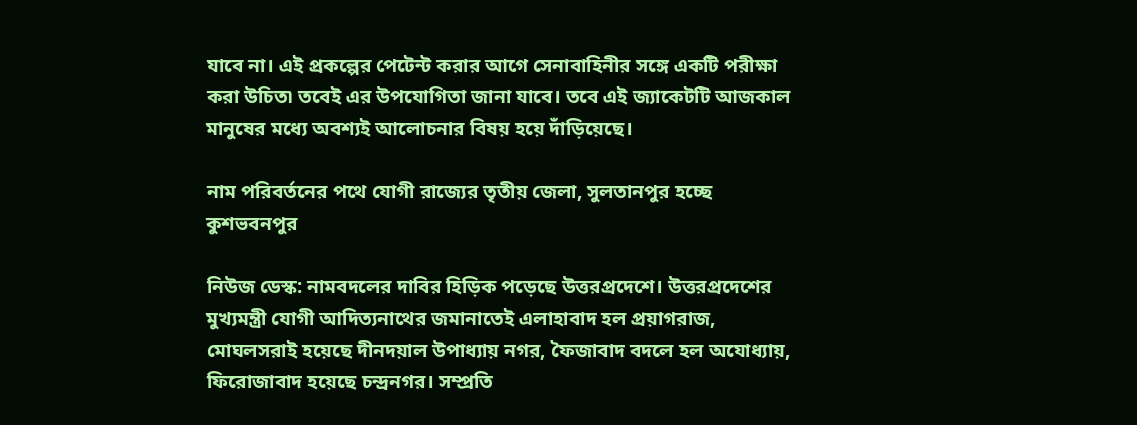যাবে না। এই প্রকল্পের পেটেন্ট করার আগে সেনাবাহিনীর সঙ্গে একটি পরীক্ষা করা উচিত৷ তবেই এর উপযোগিতা জানা যাবে। তবে এই জ্যাকেটটি আজকাল মানুষের মধ্যে অবশ্যই আলোচনার বিষয় হয়ে দাঁড়িয়েছে।

নাম পরিবর্তনের পথে যোগী রাজ্যের তৃতীয় জেলা, সুলতানপুর হচ্ছে কুশভবনপুর

নিউজ ডেস্ক: নামবদলের দাবির হিড়িক পড়েছে উত্তরপ্রদেশে। উত্তরপ্রদেশের মুখ্যমন্ত্রী যোগী আদিত্যনাথের জমানাতেই এলাহাবাদ হল প্রয়াগরাজ, মোঘলসরাই হয়েছে দীনদয়াল উপাধ্যায় নগর, ফৈজাবাদ বদলে হল অযোধ্যায়, ফিরোজাবাদ হয়েছে চন্দ্রনগর। সম্প্রতি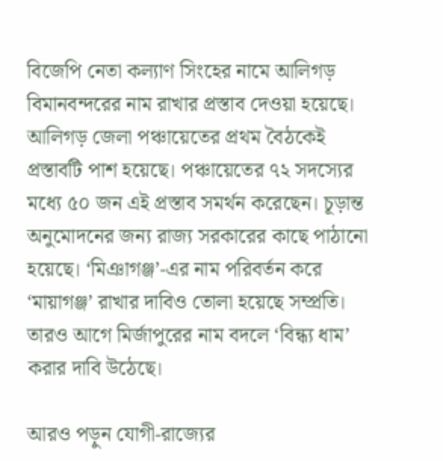বিজেপি নেতা কল্যাণ সিংহের নামে আলিগড় বিমানবন্দরের নাম রাখার প্রস্তাব দেওয়া হয়েছে। আলিগড় জেলা পঞ্চায়েতের প্রথম বৈঠকেই প্রস্তাবটি পাশ হয়েছে। পঞ্চায়েতের ৭২ সদস্যের মধ্যে ৫০ জন এই প্রস্তাব সমর্থন করেছেন। চূড়ান্ত অনুমোদনের জন্য রাজ্য সরকারের কাছে পাঠানো হয়েছে। ‘মিঞাগঞ্জ’-এর নাম পরিবর্তন করে ‘মায়াগঞ্জ’ রাখার দাবিও তোলা হয়েছে সম্প্রতি। তারও আগে মির্জাপুরের নাম বদলে ‘বিন্ধ্য ধাম’ করার দাবি উঠেছে।

আরও পড়ুন যোগী-রাজ্যের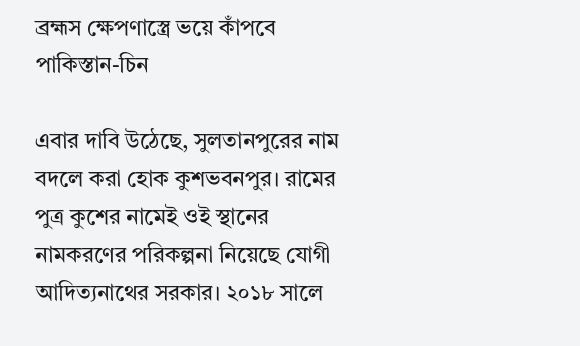ব্রহ্মস ক্ষেপণাস্ত্রে ভয়ে কাঁপবে পাকিস্তান-চিন

এবার দাবি উঠেছে, সুলতানপুরের নাম বদলে করা হোক কুশভবনপুর। রামের পুত্র কুশের নামেই ওই স্থানের নামকরণের পরিকল্পনা নিয়েছে যোগী আদিত্যনাথের সরকার। ২০১৮ সালে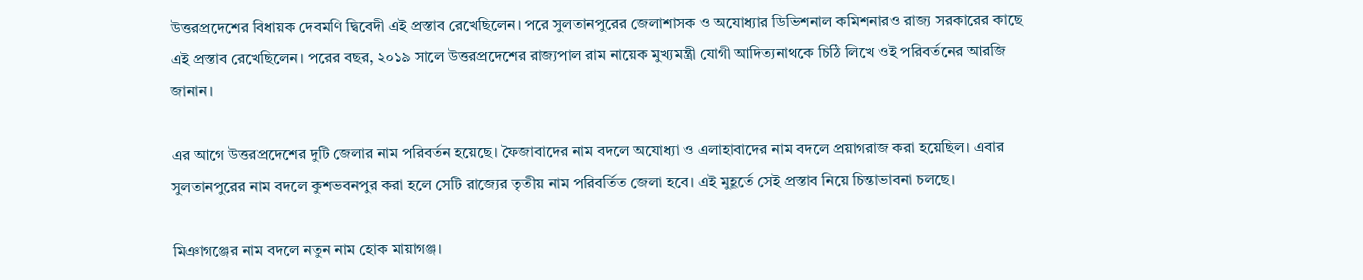উত্তরপ্রদেশের বিধায়ক দেবমণি দ্বিবেদী এই প্রস্তাব রেখেছিলেন। পরে সুলতানপুরের জেলাশাসক ও অযোধ্যার ডিভিশনাল কমিশনারও রাজ্য সরকারের কাছে এই প্রস্তাব রেখেছিলেন। পরের বছর, ২০১৯ সালে উত্তরপ্রদেশের রাজ্যপাল রাম নায়েক মুখ্যমন্ত্রী যোগী আদিত্যনাথকে চিঠি লিখে ওই পরিবর্তনের আরজি জানান।

এর আগে উত্তরপ্রদেশের দুটি জেলার নাম পরিবর্তন হয়েছে। ফৈজাবাদের নাম বদলে অযোধ্যা ও এলাহাবাদের নাম বদলে প্রয়াগরাজ করা হয়েছিল। এবার সুলতানপুরের নাম বদলে কুশভবনপুর করা হলে সেটি রাজ্যের তৃতীয় নাম পরিবর্তিত জেলা হবে। এই মুহূর্তে সেই প্রস্তাব নিয়ে চিন্তাভাবনা চলছে।

মিঞাগঞ্জের নাম বদলে নতুন নাম হোক মায়াগঞ্জ।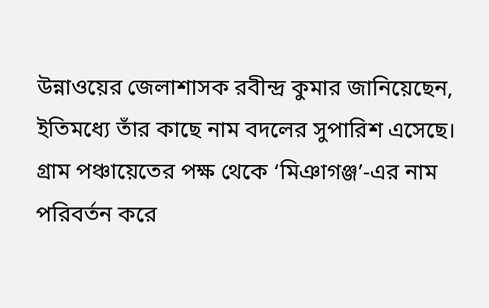উন্নাওয়ের জেলাশাসক রবীন্দ্র কুমার জানিয়েছেন, ইতিমধ্যে তাঁর কাছে নাম বদলের সুপারিশ এসেছে। গ্রাম পঞ্চায়েতের পক্ষ থেকে ‘মিঞাগঞ্জ’-এর নাম পরিবর্তন করে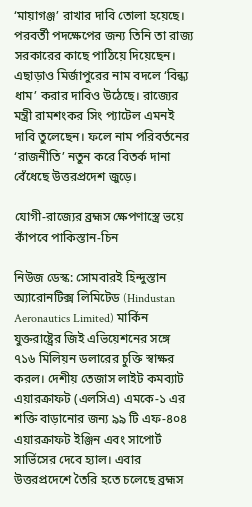‘মায়াগঞ্জ’ রাখার দাবি তোলা হয়েছে। পরবর্তী পদক্ষেপের জন্য তিনি তা রাজ্য সরকারের কাছে পাঠিয়ে দিয়েছেন। এছাড়াও মির্জাপুরের নাম বদলে ‘বিন্ধ্য ধাম’ করার দাবিও উঠেছে। রাজ্যের মন্ত্রী রামশংকর সিং প্যাটেল এমনই দাবি তুলেছেন। ফলে নাম পরিবর্তনের ‘রাজনীতি’ নতুন করে বিতর্ক দানা বেঁধেছে উত্তরপ্রদেশ জুড়ে।

যোগী-রাজ্যের ব্রহ্মস ক্ষেপণাস্ত্রে ভয়ে কাঁপবে পাকিস্তান-চিন

নিউজ ডেস্ক: সোমবারই হিন্দুস্তান অ্যারোনটিক্স লিমিটেড (Hindustan Aeronautics Limited) মার্কিন যুক্তরাষ্ট্রের জিই এভিয়েশনের সঙ্গে ৭১৬ মিলিয়ন ডলারের চুক্তি স্বাক্ষর করল। দেশীয় তেজাস লাইট কমব্যাট এয়ারক্রাফট (এলসিএ) এমকে-১ এর শক্তি বাড়ানোর জন্য ৯৯ টি এফ-৪০৪ এয়ারক্রাফট ইঞ্জিন এবং সাপোর্ট সার্ভিসের দেবে হ্যাল। এবার উত্তরপ্রদেশে তৈরি হতে চলেছে ব্রহ্মস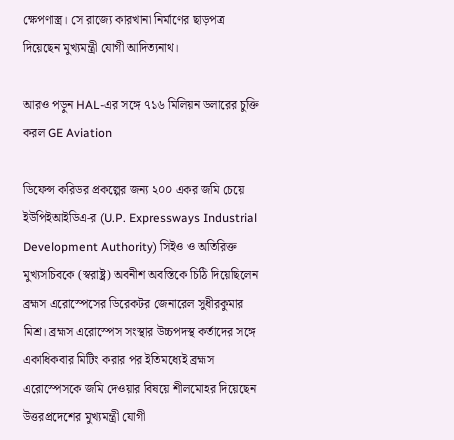ক্ষেপণাস্ত্র। সে রাজ্যে কারখানা নির্মাণের ছাড়পত্র দিয়েছেন মুখ্যমন্ত্রী যোগী আদিত্যনাথ।

আরও পড়ুন HAL-এর সঙ্গে ৭১৬ মিলিয়ন ডলারের চুক্তি করল GE Aviation

ডিফেন্স করিডর প্রকল্পের জন্য ২০০ একর জমি চেয়ে ইউপিইআইডিএ-র (U.P. Expressways Industrial Development Authority) সিইও ও অতিরিক্ত মুখ্যসচিবকে (স্বরাষ্ট্র) অবনীশ অবস্তিকে চিঠি দিয়েছিলেন ব্রহ্মস এরোস্পেসের ডিরেকটর জেনারেল সুধীরকুমার মিশ্র। ব্রহ্মস এরোস্পেস সংস্থার উচ্চপদস্থ কর্তাদের সঙ্গে একাধিকবার মিটিং করার পর ইতিমধ্যেই ব্রহ্মস এরোস্পেসকে জমি দেওয়ার বিষয়ে শীলমোহর দিয়েছেন উত্তরপ্রদেশের মুখ্যমন্ত্রী যোগী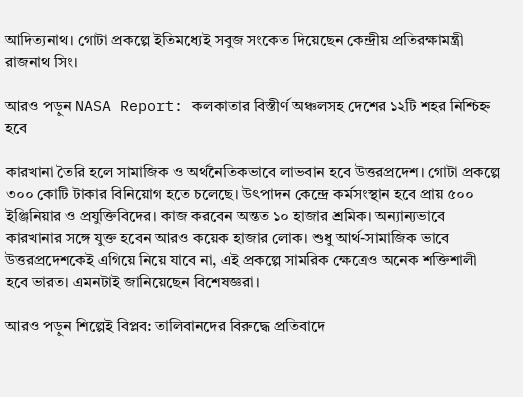আদিত্যনাথ। গোটা প্রকল্পে ইতিমধ্যেই সবুজ সংকেত দিয়েছেন কেন্দ্রীয় প্রতিরক্ষামন্ত্রী রাজনাথ সিং।

আরও পড়ুন NASA Report: কলকাতার বিস্তীর্ণ অঞ্চলসহ দেশের ১২টি শহর নিশ্চিহ্ন হবে

কারখানা তৈরি হলে সামাজিক ও অর্থনৈতিকভাবে লাভবান হবে উত্তরপ্রদেশ। গোটা প্রকল্পে ৩০০ কোটি টাকার বিনিয়োগ হতে চলেছে। উৎপাদন কেন্দ্রে কর্মসংস্থান হবে প্রায় ৫০০ ইঞ্জিনিয়ার ও প্রযুক্তিবিদের। কাজ করবেন অন্তত ১০ হাজার শ্রমিক। অন্যান্যভাবে কারখানার সঙ্গে যুক্ত হবেন আরও কয়েক হাজার লোক। শুধু আর্থ-সামাজিক ভাবে উত্তরপ্রদেশকেই এগিয়ে নিয়ে যাবে না, এই প্রকল্পে সামরিক ক্ষেত্রেও অনেক শক্তিশালী হবে ভারত। এমনটাই জানিয়েছেন বিশেষজ্ঞরা।

আরও পড়ুন শিল্পেই বিপ্লব: তালিবানদের বিরুদ্ধে প্রতিবাদে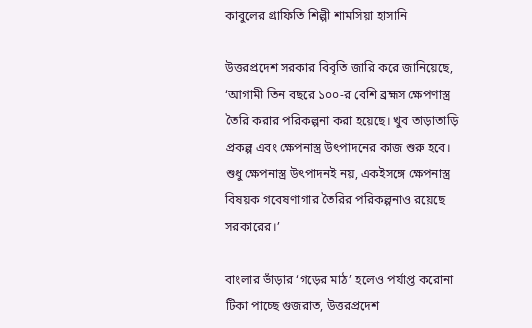কাবুলের গ্রাফিতি শিল্পী শামসিয়া হাসানি

উত্তরপ্রদেশ সরকার বিবৃতি জারি করে জানিয়েছে, ‘আগামী তিন বছরে ১০০-র বেশি ব্রহ্মস ক্ষেপণাস্ত্র তৈরি করার পরিকল্পনা করা হয়েছে। খুব তাড়াতাড়ি প্রকল্প এবং ক্ষেপনাস্ত্র উৎপাদনের কাজ শুরু হবে। শুধু ক্ষেপনাস্ত্র উৎপাদনই নয়, একইসঙ্গে ক্ষেপনাস্ত্র বিষয়ক গবেষণাগার তৈরির পরিকল্পনাও রয়েছে সরকারের।’

বাংলার ভাঁড়ার ‘গড়ের মাঠ’ হলেও পর্যাপ্ত করোনা টিকা পাচ্ছে গুজরাত, উত্তরপ্রদেশ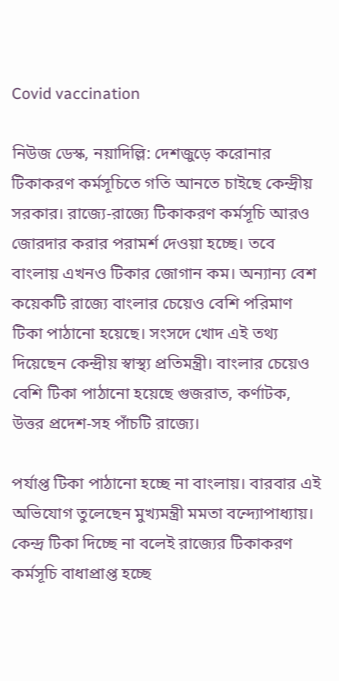Covid vaccination

নিউজ ডেস্ক, নয়াদিল্লি: দেশজুড়ে করোনার টিকাকরণ কর্মসূচিতে গতি আনতে চাইছে কেন্দ্রীয় সরকার। রাজ্যে-রাজ্যে টিকাকরণ কর্মসূচি আরও জোরদার করার পরামর্শ দেওয়া হচ্ছে। তবে বাংলায় এখনও টিকার জোগান কম। অন্যান্য বেশ কয়েকটি রাজ্যে বাংলার চেয়েও বেশি পরিমাণ টিকা পাঠানো হয়েছে। সংসদে খোদ এই তথ্য দিয়েছেন কেন্দ্রীয় স্বাস্থ্য প্রতিমন্ত্রী। বাংলার চেয়েও বেশি টিকা পাঠানো হয়েছে গুজরাত, কর্ণাটক, উত্তর প্রদেশ-সহ পাঁচটি রাজ্যে।

পর্যাপ্ত টিকা পাঠানো হচ্ছে না বাংলায়। বারবার এই অভিযোগ তুলেছেন মুখ্যমন্ত্রী মমতা বন্দ্যোপাধ্যায়। কেন্দ্র টিকা দিচ্ছে না বলেই রাজ্যের টিকাকরণ কর্মসূচি বাধাপ্রাপ্ত হচ্ছে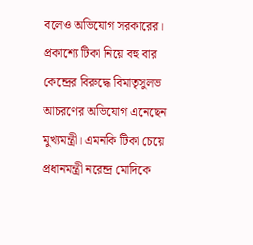বলেও অভিযোগ সরকারের। প্রকাশ্যে টিকা নিয়ে বহু বার কেন্দ্রের বিরুদ্ধে বিমাতৃসুলভ আচরণের অভিযোগ এনেছেন মুখ্যমন্ত্রী। এমনকি টিকা চেয়ে প্রধানমন্ত্রী নরেন্দ্র মোদিকে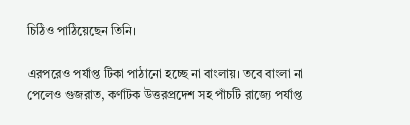চিঠিও পাঠিয়েছেন তিনি।

এরপরেও পর্যাপ্ত টিকা পাঠানো হচ্ছে না বাংলায়। তবে বাংলা না পেলেও গুজরাত, কর্ণাটক উত্তরপ্রদেশ সহ পাঁচটি রাজ্যে পর্যাপ্ত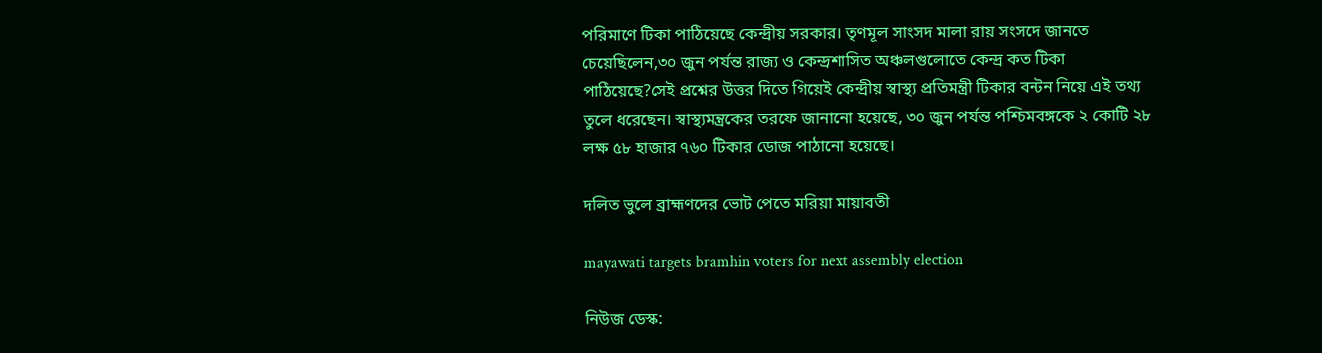পরিমাণে টিকা পাঠিয়েছে কেন্দ্রীয় সরকার। তৃণমূল সাংসদ মালা রায় সংসদে জানতে চেয়েছিলেন,৩০ জুন পর্যন্ত রাজ্য ও কেন্দ্রশাসিত অঞ্চলগুলোতে কেন্দ্র কত টিকা পাঠিয়েছে?সেই প্রশ্নের উত্তর দিতে গিয়েই কেন্দ্রীয় স্বাস্থ্য প্রতিমন্ত্রী টিকার বন্টন নিয়ে এই তথ্য তুলে ধরেছেন। স্বাস্থ্যমন্ত্রকের তরফে জানানো হয়েছে, ৩০ জুন পর্যন্ত পশ্চিমবঙ্গকে ২ কোটি ২৮ লক্ষ ৫৮ হাজার ৭৬০ টিকার ডোজ পাঠানো হয়েছে।

দলিত ভুলে ব্রাহ্মণদের ভোট পেতে মরিয়া মায়াবতী

mayawati targets bramhin voters for next assembly election

নিউজ ডেস্ক: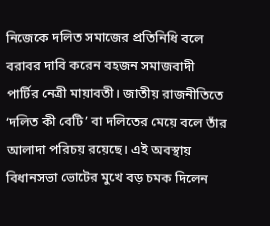নিজেকে দলিত সমাজের প্রতিনিধি বলে বরাবর দাবি করেন বহজন সমাজবাদী পার্টির নেত্রী মায়াবতী। জাতীয় রাজনীতিতে ‘দলিত কী বেটি’ বা দলিতের মেয়ে বলে তাঁর আলাদা পরিচয় রয়েছে। এই অবস্থায় বিধানসভা ভোটের মুখে বড় চমক দিলেন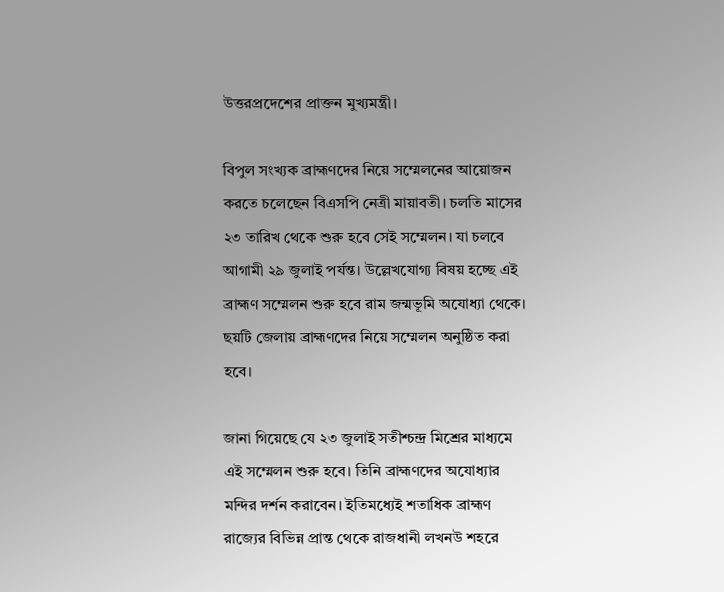উত্তরপ্রদেশের প্রাক্তন মুখ্যমন্ত্রী।

বিপুল সংখ্যক ব্রাহ্মণদের নিয়ে সম্মেলনের আয়োজন করতে চলেছেন বিএসপি নেত্রী মায়াবতী। চলতি মাসের ২৩ তারিখ থেকে শুরু হবে সেই সম্মেলন। যা চলবে আগামী ২৯ জুলাই পর্যন্ত। উল্লেখযোগ্য বিষয় হচ্ছে এই ব্রাহ্মণ সম্মেলন শুরু হবে রাম জন্মভূমি অযোধ্যা থেকে। ছয়টি জেলায় ব্রাহ্মণদের নিয়ে সম্মেলন অনুষ্ঠিত করা হবে।

জানা গিয়েছে যে ২৩ জুলাই সতীশ্চন্দ্র মিশ্রের মাধ্যমে এই সম্মেলন শুরু হবে। তিনি ব্রাহ্মণদের অযোধ্যার মন্দির দর্শন করাবেন। ইতিমধ্যেই শতাধিক ব্রাহ্মণ রাজ্যের বিভিন্ন প্রান্ত থেকে রাজধানী লখনউ শহরে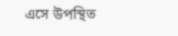এসে উপস্থিত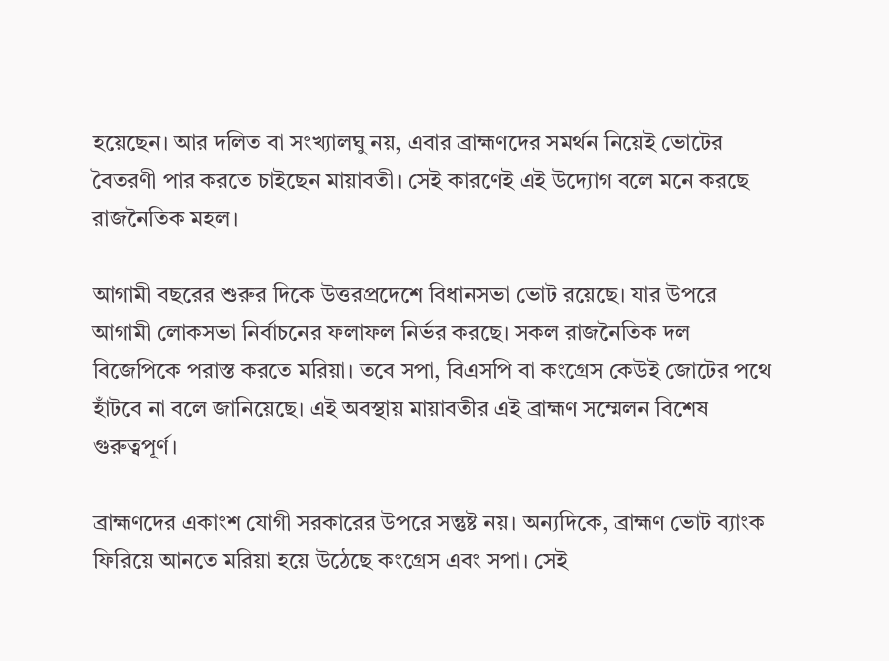হয়েছেন। আর দলিত বা সংখ্যালঘু নয়, এবার ব্রাহ্মণদের সমর্থন নিয়েই ভোটের বৈতরণী পার করতে চাইছেন মায়াবতী। সেই কারণেই এই উদ্যোগ বলে মনে করছে রাজনৈতিক মহল।

আগামী বছরের শুরুর দিকে উত্তরপ্রদেশে বিধানসভা ভোট রয়েছে। যার উপরে আগামী লোকসভা নির্বাচনের ফলাফল নির্ভর করছে। সকল রাজনৈতিক দল বিজেপিকে পরাস্ত করতে মরিয়া। তবে সপা, বিএসপি বা কংগ্রেস কেউই জোটের পথে হাঁটবে না বলে জানিয়েছে। এই অবস্থায় মায়াবতীর এই ব্রাহ্মণ সম্মেলন বিশেষ গুরুত্বপূর্ণ।

ব্রাহ্মণদের একাংশ যোগী সরকারের উপরে সন্তুষ্ট নয়। অন্যদিকে, ব্রাহ্মণ ভোট ব্যাংক ফিরিয়ে আনতে মরিয়া হয়ে উঠেছে কংগ্রেস এবং সপা। সেই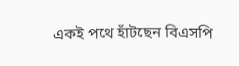একই পথে হাঁটছেন বিএসপি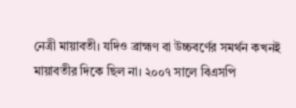নেত্রী মায়াবতী। যদিও ব্রাহ্মণ বা উচ্চবর্ণের সমর্থন কখনই মায়াবতীর দিকে ছিল না। ২০০৭ সালে বিএসপি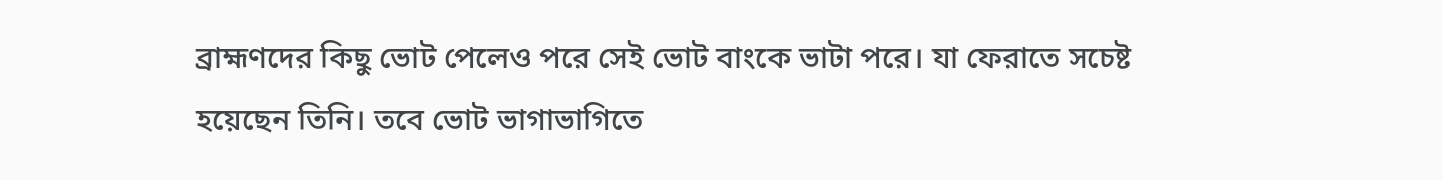ব্রাহ্মণদের কিছু ভোট পেলেও পরে সেই ভোট বাংকে ভাটা পরে। যা ফেরাতে সচেষ্ট হয়েছেন তিনি। তবে ভোট ভাগাভাগিতে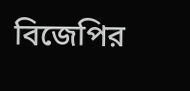বিজেপির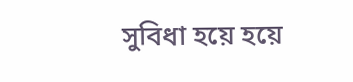সুবিধা হয়ে হয়ে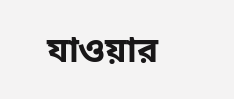যাওয়ার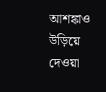আশঙ্কাও উড়িয়ে দেওয়া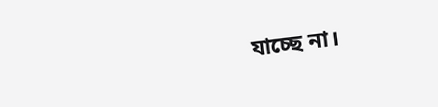যাচ্ছে না।